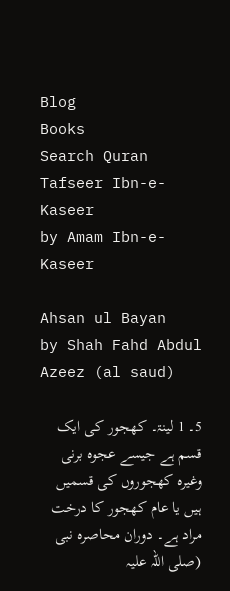Blog
Books
Search Quran
Tafseer Ibn-e-Kaseer
by Amam Ibn-e-Kaseer

Ahsan ul Bayan
by Shah Fahd Abdul Azeez (al saud)

5۔ 1 لینۃ۔ کھجور کی ایک قسم ہے جیسے عجوہ برنی وغیرہ کھجوروں کی قسمیں ہیں یا عام کھجور کا درخت مراد ہے۔ دوران محاصرہ نبی (صلی اللہ علیہ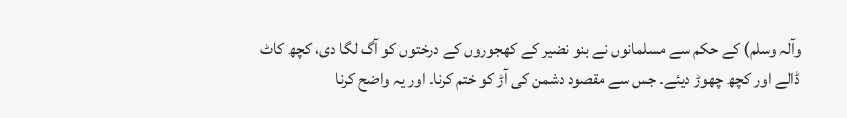وآلہ وسلم) کے حکم سے مسلمانوں نے بنو نضیر کے کھجوروں کے درختوں کو آگ لگا دی، کچھ کاٹ ڈالے اور کچھ چھوڑ دیئے۔ جس سے مقصود دشمن کی آڑ کو ختم کرنا۔ اور یہ واضح کرنا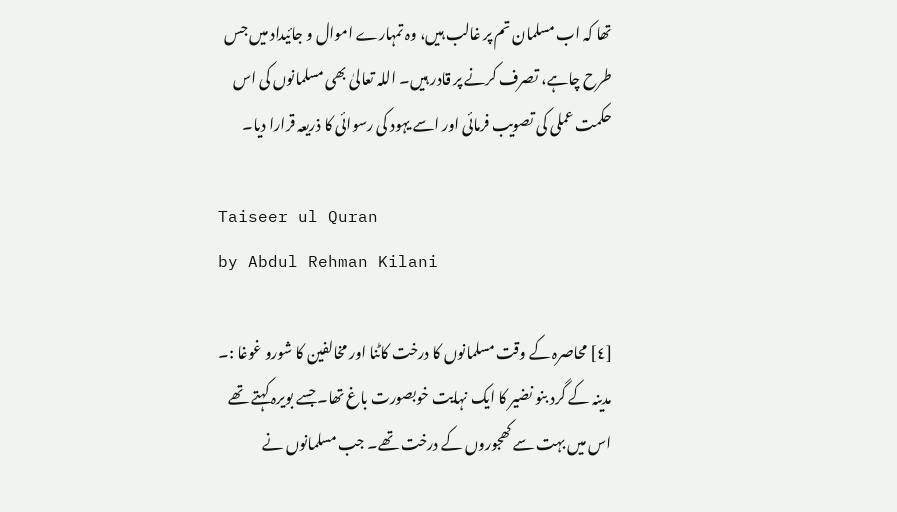تھا کہ اب مسلمان تم پر غالب ہیں، وہ تمہارے اموال و جائیداد میں جس طرح چاہے، تصرف کرنے پر قادر ہیں۔ اللہ تعالیٰ بھی مسلمانوں کی اس حکمت عملی کی تصویب فرمائی اور اسے یہود کی رسوائی کا ذریعہ قرارا دیا۔

Taiseer ul Quran
by Abdul Rehman Kilani

[٤] محاصرہ کے وقت مسلمانوں کا درخت کاٹنا اور مخالفین کا شورو غوغا :۔ مدینہ کے گرد بنو نضیر کا ایک نہایت خوبصورت باغ تھا۔ جسے بویرہ کہتے تھے اس میں بہت سے کھجوروں کے درخت تھے۔ جب مسلمانوں نے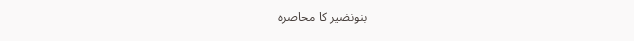بنونضیر کا محاصرہ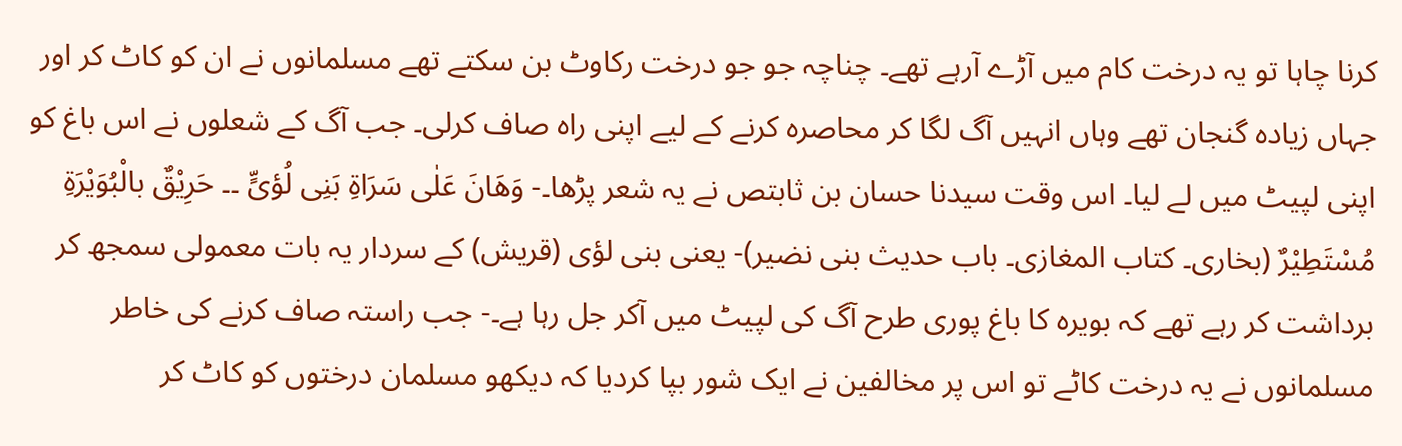کرنا چاہا تو یہ درخت کام میں آڑے آرہے تھے۔ چناچہ جو جو درخت رکاوٹ بن سکتے تھے مسلمانوں نے ان کو کاٹ کر اور جہاں زیادہ گنجان تھے وہاں انہیں آگ لگا کر محاصرہ کرنے کے لیے اپنی راہ صاف کرلی۔ جب آگ کے شعلوں نے اس باغ کو اپنی لپیٹ میں لے لیا۔ اس وقت سیدنا حسان بن ثابتص نے یہ شعر پڑھا۔- وَھَانَ عَلٰی سَرَاۃِ بَنِی لُؤیٍّ ۔۔ حَرِیْقٌ بالْبُوَیْرَۃِ مُسْتَطِیْرٌ (بخاری۔ کتاب المغازی۔ باب حدیث بنی نضیر)- یعنی بنی لؤی (قریش) کے سردار یہ بات معمولی سمجھ کر برداشت کر رہے تھے کہ بویرہ کا باغ پوری طرح آگ کی لپیٹ میں آکر جل رہا ہے۔- جب راستہ صاف کرنے کی خاطر مسلمانوں نے یہ درخت کاٹے تو اس پر مخالفین نے ایک شور بپا کردیا کہ دیکھو مسلمان درختوں کو کاٹ کر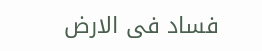فساد فی الارض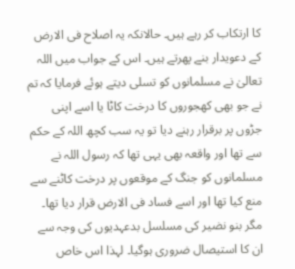کا ارتکاب کر رہے ہیں۔ حالانکہ یہ اصلاح فی الارض کے دعویدار بنے پھرتے ہیں۔ اس کے جواب میں اللہ تعالیٰ نے مسلمانوں کو تسلی دیتے ہوئے فرمایا کہ تم نے جو بھی کھجوروں کا درخت کاٹا یا اسے اپنی جڑوں پر برقرار رہنے دیا تو یہ سب کچھ اللہ کے حکم سے تھا اور واقعہ بھی یہی تھا کہ رسول اللہ نے مسلمانوں کو جنگ کے موقعوں پر درخت کاٹنے سے منع کیا تھا اور اسے فساد فی الارض قرار دیا تھا۔ مگر بنو نضیر کی مسلسل بدعہدیوں کی وجہ سے ان کا استیصال ضروری ہوگیا۔ لہذا اس خاص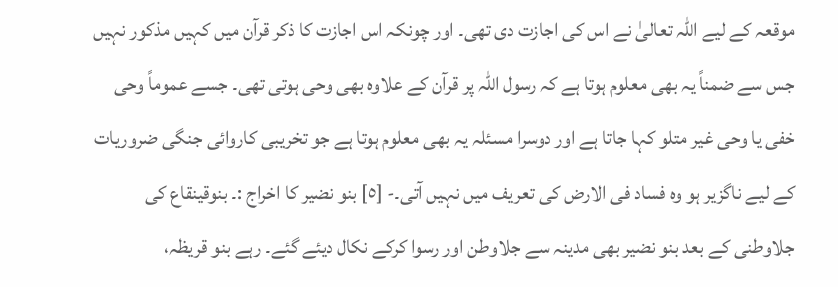موقعہ کے لیے اللہ تعالیٰ نے اس کی اجازت دی تھی۔ اور چونکہ اس اجازت کا ذکر قرآن میں کہیں مذکور نہیں جس سے ضمناً یہ بھی معلوم ہوتا ہے کہ رسول اللہ پر قرآن کے علاوہ بھی وحی ہوتی تھی۔ جسے عموماً وحی خفی یا وحی غیر متلو کہا جاتا ہے اور دوسرا مسئلہ یہ بھی معلوم ہوتا ہے جو تخریبی کاروائی جنگی ضروریات کے لیے ناگزیر ہو وہ فساد فی الارض کی تعریف میں نہیں آتی۔- [٥] بنو نضیر کا اخراج :۔ بنوقینقاع کی جلاوطنی کے بعد بنو نضیر بھی مدینہ سے جلاوطن اور رسوا کرکے نکال دیئے گئے۔ رہے بنو قریظہ،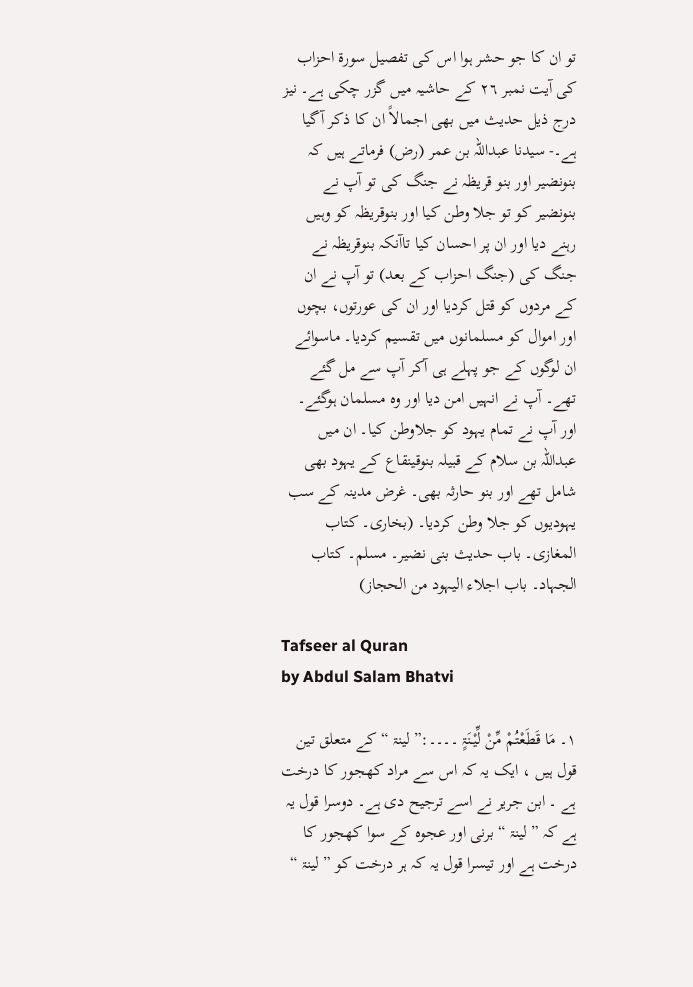تو ان کا جو حشر ہوا اس کی تفصیل سورة احزاب کی آیت نمبر ٢٦ کے حاشیہ میں گزر چکی ہے۔ نیز درج ذیل حدیث میں بھی اجمالاً ان کا ذکر آگیا ہے۔- سیدنا عبداللہ بن عمر (رض) فرماتے ہیں کہ بنونضیر اور بنو قریظہ نے جنگ کی تو آپ نے بنونضیر کو تو جلا وطن کیا اور بنوقریظہ کو وہیں رہنے دیا اور ان پر احسان کیا تاآنکہ بنوقریظہ نے جنگ کی (جنگ احزاب کے بعد) تو آپ نے ان کے مردوں کو قتل کردیا اور ان کی عورتوں، بچوں اور اموال کو مسلمانوں میں تقسیم کردیا۔ ماسوائے ان لوگوں کے جو پہلے ہی آکر آپ سے مل گئے تھے۔ آپ نے انہیں امن دیا اور وہ مسلمان ہوگئے۔ اور آپ نے تمام یہود کو جلاوطن کیا۔ ان میں عبداللہ بن سلام کے قبیلہ بنوقینقاع کے یہود بھی شامل تھے اور بنو حارثہ بھی۔ غرض مدینہ کے سب یہودیوں کو جلا وطن کردیا۔ (بخاری۔ کتاب المغازی۔ باب حدیث بنی نضیر۔ مسلم۔ کتاب الجہاد۔ باب اجلاء الیہود من الحجاز)

Tafseer al Quran
by Abdul Salam Bhatvi

١۔ مَا قَطَعْتُمْ مِّنْ لِّیْنَۃٍ ۔۔۔۔:” لینۃ “ کے متعلق تین قول ہیں ، ایک یہ کہ اس سے مراد کھجور کا درخت ہے ۔ ابن جریر نے اسے ترجیح دی ہے۔ دوسرا قول یہ ہے کہ ” لینۃ “ برنی اور عجوہ کے سوا کھجور کا درخت ہے اور تیسرا قول یہ کہ ہر درخت کو ” لینۃ “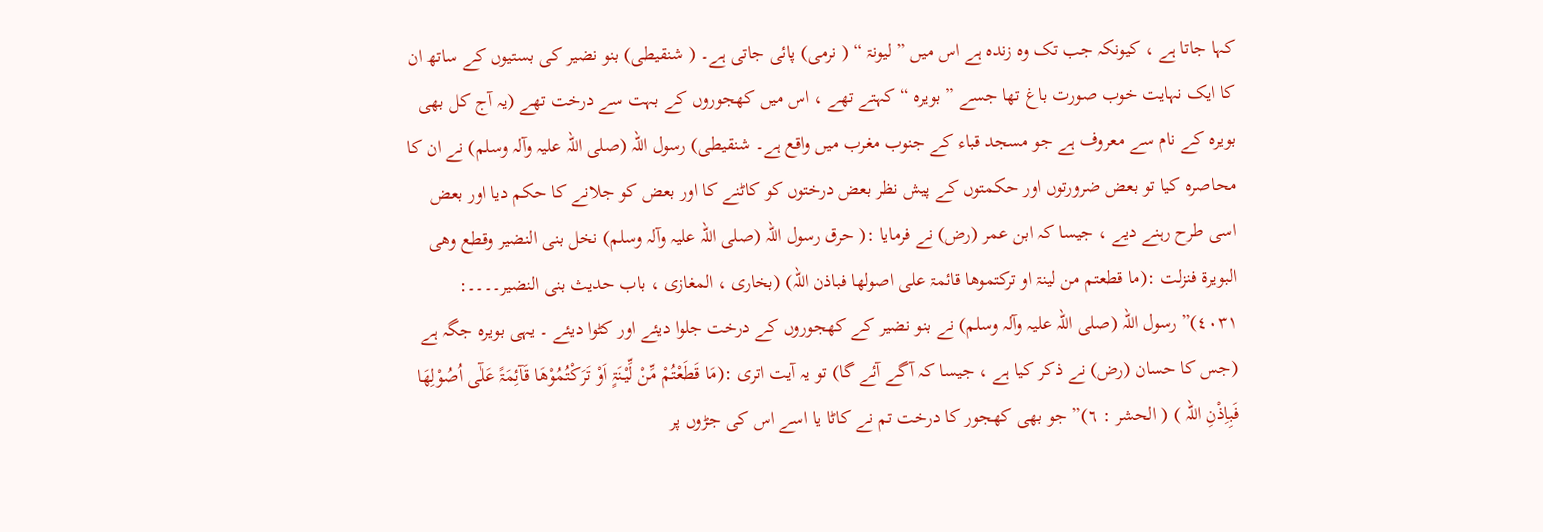کہا جاتا ہے ، کیونکہ جب تک وہ زندہ ہے اس میں ” لیونۃ “ ( نرمی) پائی جاتی ہے۔ ( شنقیطی) بنو نضیر کی بستیوں کے ساتھ ان کا ایک نہایت خوب صورت باغ تھا جسے ” بویرہ “ کہتے تھے ، اس میں کھجوروں کے بہت سے درخت تھے (یہ آج کل بھی بویرہ کے نام سے معروف ہے جو مسجد قباء کے جنوب مغرب میں واقع ہے۔ شنقیطی) رسول اللہ (صلی اللہ علیہ وآلہ وسلم) نے ان کا محاصرہ کیا تو بعض ضرورتوں اور حکمتوں کے پیش نظر بعض درختوں کو کاٹنے کا اور بعض کو جلانے کا حکم دیا اور بعض اسی طرح رہنے دیے ، جیسا کہ ابن عمر (رض) نے فرمایا :( حرق رسول اللہ (صلی اللہ علیہ وآلہ وسلم) نخل بنی النضیر وقطع وھی البویرۃ فنزلت :(ما قطعتم من لینۃ او ترکتموھا قائمۃ علی اصولھا فباذن اللہ) (بخاری ، المغازی ، باب حدیث بنی النضیر۔۔۔۔: ٤٠٣١)” رسول اللہ (صلی اللہ علیہ وآلہ وسلم) نے بنو نضیر کے کھجوروں کے درخت جلوا دیئے اور کٹوا دیئے ۔ یہی بویرہ جگہ ہے (جس کا حسان (رض) نے ذکر کیا ہے ، جیسا کہ آگے آئے گا) تو یہ آیت اتری :(مَا قَطَعْتُمْ مِّنْ لِّیْنَۃٍ اَوْ تَرَکْتُمُوْھَا قَآئِمَۃً عَلٰٓی اُصُوْلِھَا فَبِاِذْنِ اللہ ) ( الحشر : ٦)” جو بھی کھجور کا درخت تم نے کاٹا یا اسے اس کی جڑوں پر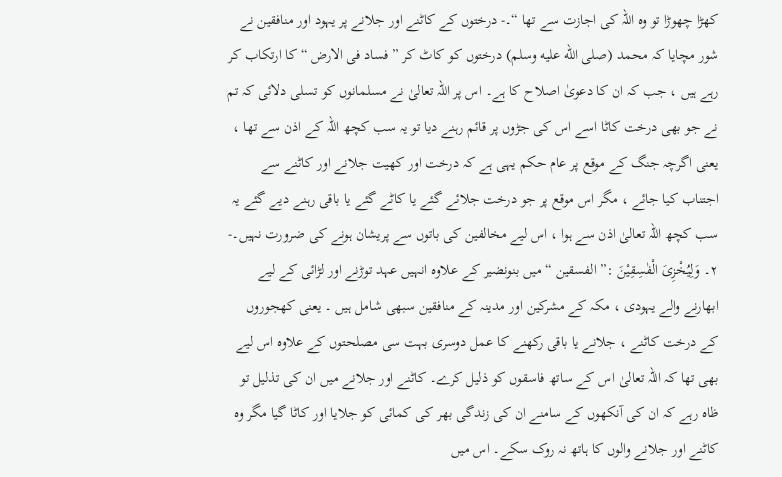کھڑا چھوڑا تو وہ اللہ کی اجازت سے تھا “۔- درختوں کے کاٹنے اور جلانے پر یہود اور منافقین نے شور مچایا کہ محمد (صلى الله عليه وسلم) درختوں کو کاٹ کر ” فساد فی الارض “ کا ارتکاب کر رہے ہیں ، جب کہ ان کا دعویٰ اصلاح کا ہے۔ اس پر اللہ تعالیٰ نے مسلمانوں کو تسلی دلائی کہ تم نے جو بھی درخت کاٹا اسے اس کی جڑوں پر قائم رہنے دیا تو یہ سب کچھ اللہ کے اذن سے تھا ، یعنی اگرچہ جنگ کے موقع پر عام حکم یہی ہے کہ درخت اور کھیت جلانے اور کاٹنے سے اجتناب کیا جائے ، مگر اس موقع پر جو درخت جلائے گئے یا کاٹے گئے یا باقی رہنے دیے گئے یہ سب کچھ اللہ تعالیٰ اذن سے ہوا ، اس لیے مخالفین کی باتوں سے پریشان ہونے کی ضرورت نہیں۔- ٢۔ وَلِیُخْزِیَ الْفٰسِقِیْنَ :” الفسقین “ میں بنونضیر کے علاوہ انہیں عہد توڑنے اور لڑائی کے لیے ابھارنے والے یہودی ، مکہ کے مشرکین اور مدینہ کے منافقین سبھی شامل ہیں ۔ یعنی کھجوروں کے درخت کاٹنے ، جلانے یا باقی رکھنے کا عمل دوسری بہت سی مصلحتوں کے علاوہ اس لیے بھی تھا کہ اللہ تعالیٰ اس کے ساتھ فاسقوں کو ذلیل کرے۔ کاٹنے اور جلانے میں ان کی تذلیل تو ظاہ رہے کہ ان کی آنکھوں کے سامنے ان کی زندگی بھر کی کمائی کو جلایا اور کاٹا گیا مگر وہ کاٹنے اور جلانے والوں کا ہاتھ نہ روک سکے۔ اس میں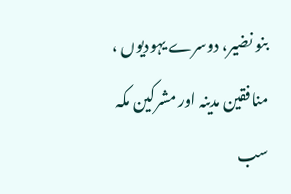بنو نضیر، دوسرے یہودیوں ، منافقین مدینہ اور مشرکین مکہ سب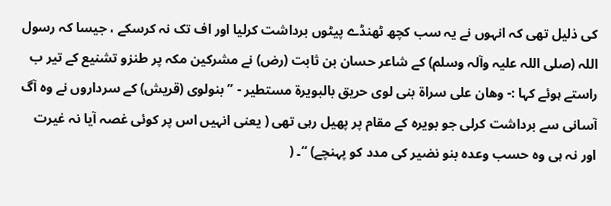کی ذلیل تھی کہ انہوں نے یہ سب کچھ ٹھنڈے پیٹوں برداشت کرلیا اور اف تک نہ کرسکے ، جیسا کہ رسول اللہ (صلی اللہ علیہ وآلہ وسلم) کے شاعر حسان بن ثابت (رض) نے مشرکین مکہ پر طنزو تشنیع کے تیر ب راستے ہوئے کہا :- وھان علی سراۃ بنی لوی حریق بالبویرۃ مستطیر - ” بنولوی (قریش) کے سرداروں نے وہ آگ آسانی سے برداشت کرلی جو بویرہ کے مقام پر پھیل رہی تھی ( یعنی انہیں اس پر کوئی غصہ آیا نہ غیرت اور نہ ہی وہ حسب وعدہ بنو نضیر کی مدد کو پہنچے) “۔ (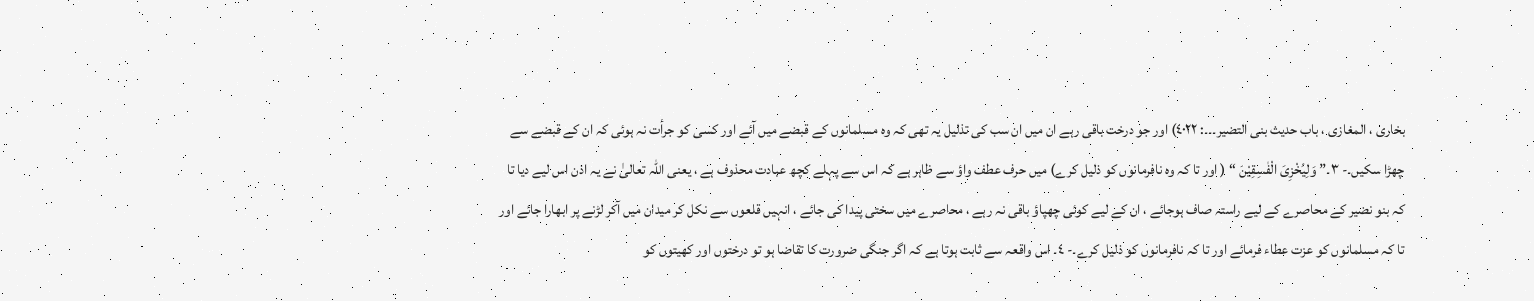بخاری ، المغازی ، باب حدیث بنی التضیر۔۔۔: ٤٠٢٢) اور جو درخت باقی رہے ان میں ان سب کی تذلیل یہ تھی کہ وہ مسلمانوں کے قبضے میں آئے اور کسی کو جرأت نہ ہوئی کہ ان کے قبضے سے چھڑا سکیں۔- ٣۔” وَلِیُخْزِیَ الْفٰسِقِیْنَ “ ( اور تا کہ وہ نافرمانوں کو ذلیل کرے) میں حرف عطف واؤ سے ظاہر ہے کہ اس سے پہلے کچھ عبادت محذوف ہے ، یعنی اللہ تعالیٰ نے یہ اذن اس لیے دیا تا کہ بنو نضیر کے محاصرے کے لیے راستہ صاف ہوجائے ، ان کے لیے کوئی چھپاؤ باقی نہ رہے ، محاصرے میں سختی پیدا کی جائے ، انہیں قلعوں سے نکل کر میدان میں آکر لڑنے پر ابھارا جائے اور تا کہ مسلمانوں کو عزت عطاء فرمائے اور تا کہ نافرمانوں کو ذلیل کرے۔- ٤۔ اس واقعہ سے ثابت ہوتا ہے کہ اگر جنگی ضرورت کا تقاضا ہو تو درختوں اور کھیتوں کو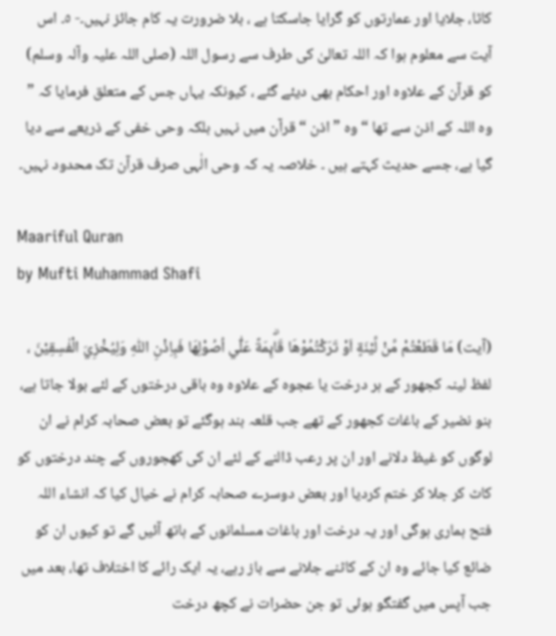کاٹا، جلایا اور عمارتوں کو گرایا جاسکتا ہے ، بلا ضرورت یہ کام جائز نہیں۔- ٥۔ اس آیت سے معلوم ہوا کہ اللہ تعالیٰ کی طرف سے رسول اللہ (صلی اللہ علیہ وآلہ وسلم) کو قرآن کے علاوہ اور احکام بھی دیئے گئے ، کیونکہ یہاں جس کے متعلق فرمایا کہ ” وہ اللہ کے اذن سے تھا “ وہ ” اذن “ قرآن میں نہیں بلکہ وحی خفی کے ذریعے سے دیا گیا ہے، جسے حدیث کہتے ہیں ۔ خلاصہ یہ کہ وحی الٰہی صرف قرآن تک محدود نہیں۔

Maariful Quran
by Mufti Muhammad Shafi

(آیت) مَا قَطَعْتُمْ مِّنْ لِّيْنَةٍ اَوْ تَرَكْتُمُوْهَا قَاۗىِٕمَةً عَلٰٓي اُصُوْلِهَا فَبِاِذْنِ اللّٰهِ وَلِيُخْزِيَ الْفٰسِقِيْنَ ، لفظ لینہ کجھور کے ہر درخت یا عجوہ کے علاوہ وہ باقی درختوں کے لئے بولا جاتا ہے، بنو نضیر کے باغات کجھور کے تھے جب قلعہ بند ہوگئے تو بعض صحابہ کرام نے ان لوگوں کو غیظ دلانے اور ان پر رعب ڈالنے کے لئے ان کی کھجوروں کے چند درختوں کو کاٹ کر جلا کر ختم کردیا اور بعض دوسرے صحابہ کرام نے خیال کیا کہ انشاء اللہ فتح ہماری ہوگی اور یہ درخت اور باغات مسلمانوں کے ہاتھ آئیں گے تو کیوں ان کو ضائع کیا جائے وہ ان کے کاٹنے جلانے سے باز رہے، یہ ایک رائے کا اختلاف تھا، بعد میں جب آپس میں گفتگو ہوئی تو جن حضرات نے کچھ درخت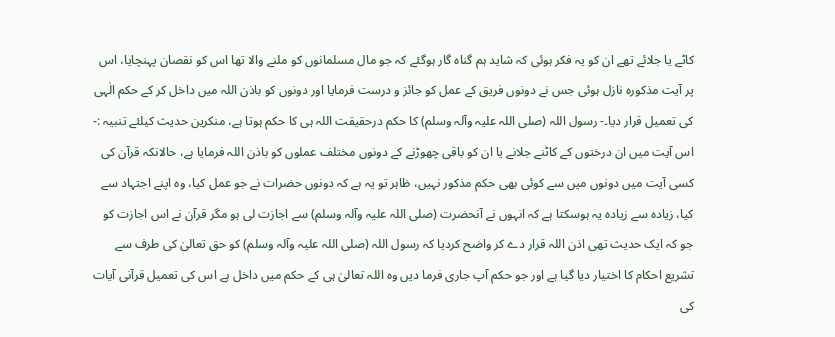کاٹے یا جلائے تھے ان کو یہ فکر ہوئی کہ شاید ہم گناہ گار ہوگئے کہ جو مال مسلمانوں کو ملنے والا تھا اس کو نقصان پہنچایا، اس پر آیت مذکورہ نازل ہوئی جس نے دونوں فریق کے عمل کو جائز و درست فرمایا اور دونوں کو باذن اللہ میں داخل کر کے حکم الٰہی کی تعمیل قرار دیا۔- رسول اللہ (صلی اللہ علیہ وآلہ وسلم) کا حکم درحقیقت اللہ ہی کا حکم ہوتا ہے، منکرین حدیث کیلئے تنبیہ :- اس آیت میں ان درختوں کے کاٹنے جلانے یا ان کو باقی چھوڑنے کے دونوں مختلف عملوں کو باذن اللہ فرمایا ہے، حالانکہ قرآن کی کسی آیت میں دونوں میں سے کوئی بھی حکم مذکور نہیں، ظاہر تو یہ ہے کہ دونوں حضرات نے جو عمل کیا، وہ اپنے اجتہاد سے کیا، زیادہ سے زیادہ یہ ہوسکتا ہے کہ انہوں نے آنحضرت (صلی اللہ علیہ وآلہ وسلم) سے اجازت لی ہو مگر قرآن نے اس اجازت کو جو کہ ایک حدیث تھی اذن اللہ قرار دے کر واضح کردیا کہ رسول اللہ (صلی اللہ علیہ وآلہ وسلم) کو حق تعالیٰ کی طرف سے تشریع احکام کا اختیار دیا گیا ہے اور جو حکم آپ جاری فرما دیں وہ اللہ تعالیٰ ہی کے حکم میں داخل ہے اس کی تعمیل قرآنی آیات کی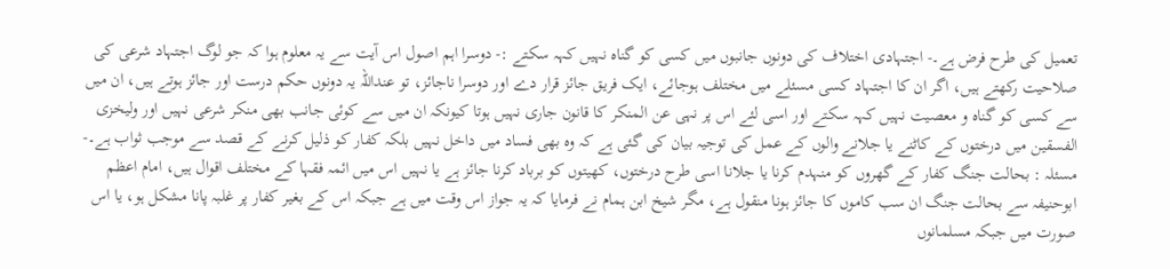تعمیل کی طرح فرض ہے۔- اجتہادی اختلاف کی دونوں جانبوں میں کسی کو گناہ نہیں کہہ سکتے :- دوسرا اہم اصول اس آیت سے یہ معلوم ہوا کہ جو لوگ اجتہاد شرعی کی صلاحیت رکھتے ہیں، اگر ان کا اجتہاد کسی مسئلے میں مختلف ہوجائے، ایک فریق جائز قرار دے اور دوسرا ناجائز، تو عنداللہ یہ دونوں حکم درست اور جائز ہوتے ہیں، ان میں سے کسی کو گناہ و معصیت نہیں کہہ سکتے اور اسی لئے اس پر نہی عن المنکر کا قانون جاری نہیں ہوتا کیونکہ ان میں سے کوئی جانب بھی منکر شرعی نہیں اور ولیخزی الفسقین میں درختوں کے کاٹنے یا جلانے والوں کے عمل کی توجیہ بیان کی گئی ہے کہ وہ بھی فساد میں داخل نہیں بلکہ کفار کو ذلیل کرنے کے قصد سے موجب ثواب ہے۔- مسئلہ : بحالت جنگ کفار کے گھروں کو منہدم کرنا یا جلانا اسی طرح درختوں، کھیتوں کو برباد کرنا جائز ہے یا نہیں اس میں ائمہ فقہا کے مختلف اقوال ہیں، امام اعظم ابوحنیفہ سے بحالت جنگ ان سب کاموں کا جائز ہونا منقول ہے، مگر شیخ ابن ہمام نے فرمایا کہ یہ جواز اس وقت میں ہے جبکہ اس کے بغیر کفار پر غلبہ پانا مشکل ہو، یا اس صورت میں جبکہ مسلمانوں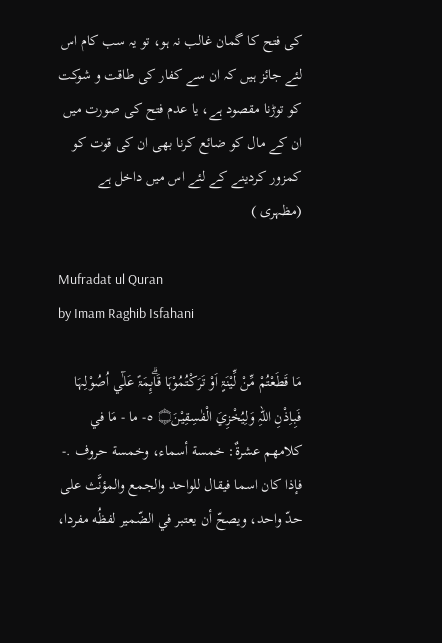کی فتح کا گمان غالب نہ ہو، تو یہ سب کام اس لئے جائز ہیں کہ ان سے کفار کی طاقت و شوکت کو توڑنا مقصود ہے، یا عدم فتح کی صورت میں ان کے مال کو ضائع کرنا بھی ان کی قوت کو کمزور کردینے کے لئے اس میں داخل ہے (مظہری )

Mufradat ul Quran
by Imam Raghib Isfahani

مَا قَطَعْتُمْ مِّنْ لِّيْنَۃٍ اَوْ تَرَكْتُمُوْہَا قَاۗىِٕمَۃً عَلٰٓي اُصُوْلِہَا فَبِـاِذْنِ اللہِ وَلِيُخْزِيَ الْفٰسِقِيْنَ۝ ٥- ما - مَا في کلامهم عشرةٌ: خمسة أسماء، وخمسة حروف .- فإذا کان اسما فيقال للواحد والجمع والمؤنَّث علی حدّ واحد، ويصحّ أن يعتبر في الضّمير لفظُه مفردا،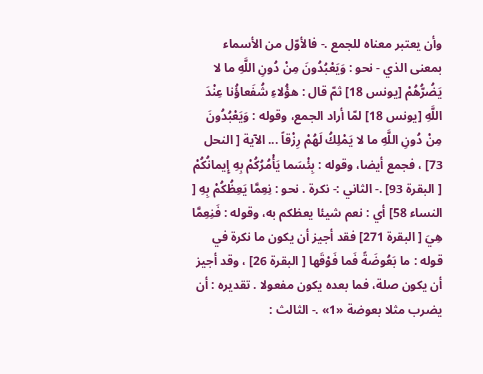وأن يعتبر معناه للجمع .- فالأوّل من الأسماء بمعنی الذي - نحو : وَيَعْبُدُونَ مِنْ دُونِ اللَّهِ ما لا يَضُرُّهُمْ [يونس 18] ثمّ قال : هؤُلاءِ شُفَعاؤُنا عِنْدَ اللَّهِ [يونس 18] لمّا أراد الجمع، وقوله : وَيَعْبُدُونَ مِنْ دُونِ اللَّهِ ما لا يَمْلِكُ لَهُمْ رِزْقاً ... الآية [ النحل 73] ، فجمع أيضا، وقوله : بِئْسَما يَأْمُرُكُمْ بِهِ إِيمانُكُمْ [ البقرة 93] .- الثاني :- نكرة . نحو : نِعِمَّا يَعِظُكُمْ بِهِ [ النساء 58] أي : نعم شيئا يعظکم به، وقوله : فَنِعِمَّا هِيَ [ البقرة 271] فقد أجيز أن يكون ما نكرة في قوله : ما بَعُوضَةً فَما فَوْقَها [ البقرة 26] ، وقد أجيز أن يكون صلة، فما بعده يكون مفعولا . تقدیره : أن يضرب مثلا بعوضة «1» .- الثالث :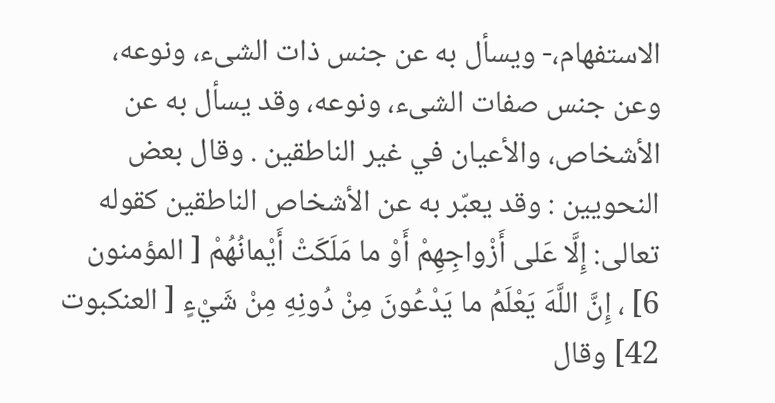الاستفهام،- ويسأل به عن جنس ذات الشیء، ونوعه، وعن جنس صفات الشیء، ونوعه، وقد يسأل به عن الأشخاص، والأعيان في غير الناطقین . وقال بعض النحويين : وقد يعبّر به عن الأشخاص الناطقین کقوله تعالی: إِلَّا عَلى أَزْواجِهِمْ أَوْ ما مَلَكَتْ أَيْمانُهُمْ [ المؤمنون 6] ، إِنَّ اللَّهَ يَعْلَمُ ما يَدْعُونَ مِنْ دُونِهِ مِنْ شَيْءٍ [ العنکبوت 42] وقال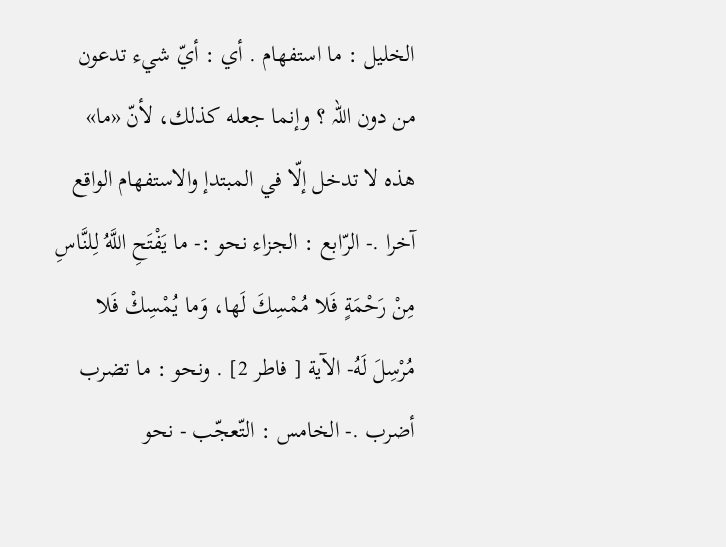الخلیل : ما استفهام . أي : أيّ شيء تدعون من دون اللہ ؟ وإنما جعله كذلك، لأنّ «ما» هذه لا تدخل إلّا في المبتدإ والاستفهام الواقع آخرا .- الرّابع : الجزاء نحو :- ما يَفْتَحِ اللَّهُ لِلنَّاسِ مِنْ رَحْمَةٍ فَلا مُمْسِكَ لَها، وَما يُمْسِكْ فَلا مُرْسِلَ لَهُ- الآية [ فاطر 2] . ونحو : ما تضرب أضرب .- الخامس : التّعجّب - نحو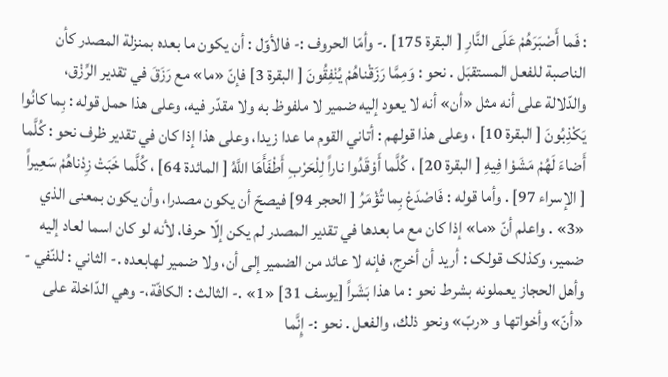: فَما أَصْبَرَهُمْ عَلَى النَّارِ [ البقرة 175] .- وأمّا الحروف :- فالأوّل : أن يكون ما بعده بمنزلة المصدر كأن الناصبة للفعل المستقبَل . نحو : وَمِمَّا رَزَقْناهُمْ يُنْفِقُونَ [ البقرة 3] فإنّ «ما» مع رَزَقَ في تقدیر الرِّزْق، والدّلالة علی أنه مثل «أن» أنه لا يعود إليه ضمیر لا ملفوظ به ولا مقدّر فيه، وعلی هذا حمل قوله : بِما کانُوا يَكْذِبُونَ [ البقرة 10] ، وعلی هذا قولهم : أتاني القوم ما عدا زيدا، وعلی هذا إذا کان في تقدیر ظرف نحو : كُلَّما أَضاءَ لَهُمْ مَشَوْا فِيهِ [ البقرة 20] ، كُلَّما أَوْقَدُوا ناراً لِلْحَرْبِ أَطْفَأَهَا اللَّهُ [ المائدة 64] ، كُلَّما خَبَتْ زِدْناهُمْ سَعِيراً [ الإسراء 97] . وأما قوله : فَاصْدَعْ بِما تُؤْمَرُ [ الحجر 94] فيصحّ أن يكون مصدرا، وأن يكون بمعنی الذي «3» . واعلم أنّ «ما» إذا کان مع ما بعدها في تقدیر المصدر لم يكن إلّا حرفا، لأنه لو کان اسما لعاد إليه ضمیر، وکذلک قولک : أريد أن أخرج، فإنه لا عائد من الضمیر إلى أن، ولا ضمیر لهابعده .- الثاني : للنّفي - وأهل الحجاز يعملونه بشرط نحو : ما هذا بَشَراً [يوسف 31] «1» .- الثالث : الکافّة،- وهي الدّاخلة علی «أنّ» وأخواتها و «ربّ» ونحو ذلك، والفعل . نحو :- إِنَّما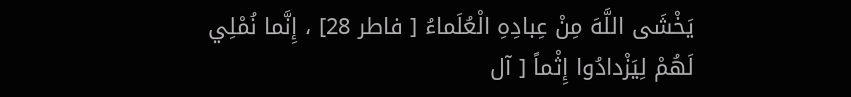يَخْشَى اللَّهَ مِنْ عِبادِهِ الْعُلَماءُ [ فاطر 28] ، إِنَّما نُمْلِي لَهُمْ لِيَزْدادُوا إِثْماً [ آل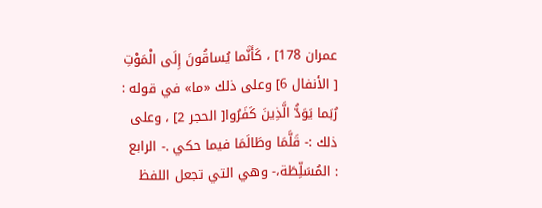عمران 178] ، كَأَنَّما يُساقُونَ إِلَى الْمَوْتِ [ الأنفال 6] وعلی ذلك «ما» في قوله : رُبَما يَوَدُّ الَّذِينَ كَفَرُوا[ الحجر 2] ، وعلی ذلك :- قَلَّمَا وطَالَمَا فيما حكي .- الرابع : المُسَلِّطَة،- وهي التي تجعل اللفظ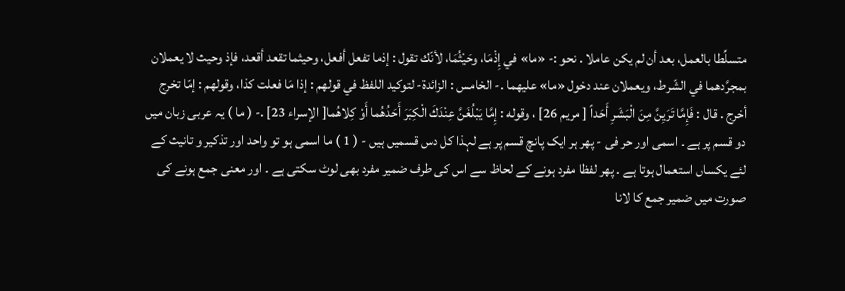متسلِّطا بالعمل، بعد أن لم يكن عاملا . نحو :- «ما» في إِذْمَا، وحَيْثُمَا، لأنّك تقول : إذما تفعل أفعل، وحیثما تقعد أقعد، فإذ وحیث لا يعملان بمجرَّدهما في الشّرط، ويعملان عند دخول «ما» عليهما .- الخامس : الزائدة- لتوکيد اللفظ في قولهم : إذا مَا فعلت کذا، وقولهم : إمّا تخرج أخرج . قال : فَإِمَّا تَرَيِنَّ مِنَ الْبَشَرِ أَحَداً [ مریم 26] ، وقوله : إِمَّا يَبْلُغَنَّ عِنْدَكَ الْكِبَرَ أَحَدُهُما أَوْ كِلاهُما[ الإسراء 23] .- ( ما ) یہ عربی زبان میں دو قسم پر ہے ۔ اسمی اور حر فی - پھر ہر ایک پانچ قسم پر ہے لہذا کل دس قسمیں ہیں - ( 1 ) ما اسمی ہو تو واحد اور تذکیر و تانیث کے لئے یکساں استعمال ہوتا ہے ۔ پھر لفظا مفرد ہونے کے لحاظ سے اس کی طرف ضمیر مفرد بھی لوٹ سکتی ہے ۔ اور معنی جمع ہونے کی صورت میں ضمیر جمع کا لانا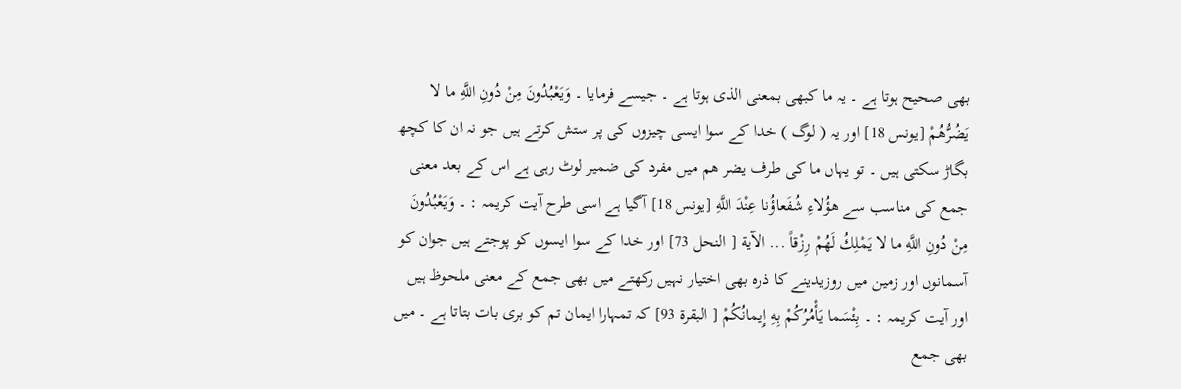بھی صحیح ہوتا ہے ۔ یہ ما کبھی بمعنی الذی ہوتا ہے ۔ جیسے فرمایا ۔ وَيَعْبُدُونَ مِنْ دُونِ اللَّهِ ما لا يَضُرُّهُمْ [يونس 18] اور یہ ( لوگ ) خدا کے سوا ایسی چیزوں کی پر ستش کرتے ہیں جو نہ ان کا کچھ بگاڑ سکتی ہیں ۔ تو یہاں ما کی طرف یضر ھم میں مفرد کی ضمیر لوٹ رہی ہے اس کے بعد معنی جمع کی مناسب سے هؤُلاءِ شُفَعاؤُنا عِنْدَ اللَّهِ [يونس 18] آگیا ہے اسی طرح آیت کریمہ : ۔ وَيَعْبُدُونَ مِنْ دُونِ اللَّهِ ما لا يَمْلِكُ لَهُمْ رِزْقاً ... الآية [ النحل 73] اور خدا کے سوا ایسوں کو پوجتے ہیں جوان کو آسمانوں اور زمین میں روزیدینے کا ذرہ بھی اختیار نہیں رکھتے میں بھی جمع کے معنی ملحوظ ہیں اور آیت کریمہ : ۔ بِئْسَما يَأْمُرُكُمْ بِهِ إِيمانُكُمْ [ البقرة 93] کہ تمہارا ایمان تم کو بری بات بتاتا ہے ۔ میں بھی جمع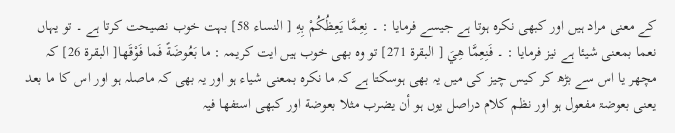کے معنی مراد ہیں اور کبھی نکرہ ہوتا ہے جیسے فرمایا : ۔ نِعِمَّا يَعِظُكُمْ بِهِ [ النساء 58] بہت خوب نصیحت کرتا ہے ۔ تو یہاں نعما بمعنی شیئا ہے نیز فرمایا : ۔ فَنِعِمَّا هِيَ [ البقرة 271] تو وہ بھی خوب ہیں ایت کریمہ : ما بَعُوضَةً فَما فَوْقَها[ البقرة 26] کہ مچھر یا اس سے بڑھ کر کیس چیز کی میں یہ بھی ہوسکتا ہے کہ ما نکرہ بمعنی شیاء ہو اور یہ بھی کہ ماصلہ ہو اور اس کا ما بعد یعنی بعوضۃ مفعول ہو اور نظم کلام دراصل یوں ہو أن يضرب مثلا بعوضة اور کبھی استفھا فیہ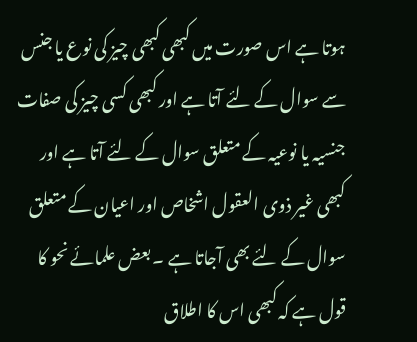ہوتا ہے اس صورت میں کبھی کبھی چیز کی نوع یا جنس سے سوال کے لئے آتا ہے اور کبھی کسی چیز کی صفات جنسیہ یا نوعیہ کے متعلق سوال کے لئے آتا ہے اور کبھی غیر ذوی العقول اشخاص اور اعیان کے متعلق سوال کے لئے بھی آجاتا ہے ۔ بعض علمائے نحو کا قول ہے کہ کبھی اس کا اطلاق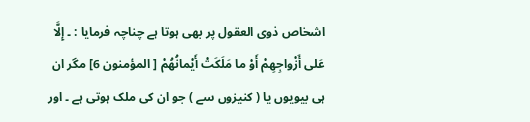اشخاص ذوی العقول پر بھی ہوتا ہے چناچہ فرمایا : ۔ إِلَّا عَلى أَزْواجِهِمْ أَوْ ما مَلَكَتْ أَيْمانُهُمْ [ المؤمنون 6] مگر ان ہی بیویوں یا ( کنیزوں سے ) جو ان کی ملک ہوتی ہے ۔ اور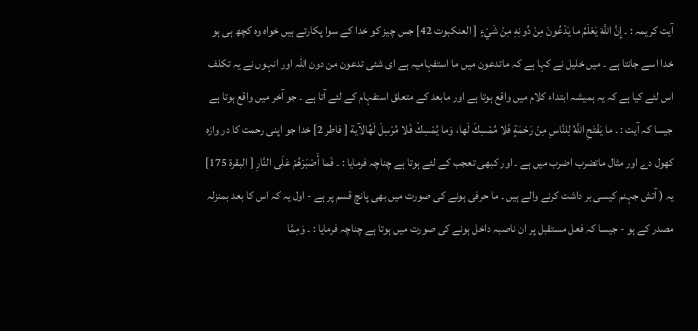آیت کریمہ : ۔ إِنَّ اللَّهَ يَعْلَمُ ما يَدْعُونَ مِنْ دُونِهِ مِنْ شَيْءٍ [ العنکبوت 42] جس چیز کو خدا کے سوا پکارتے ہیں خواہ وہ کچھ ہی ہو خدا اسے جانتا ہے ۔ میں خلیل نے کہا ہے کہ ماتدعون میں ما استفہامیہ ہے ای شئی تدعون من دون اللہ اور انہوں نے یہ تکلف اس لئے کیا ہے کہ یہ ہمیشہ ابتداء کلام میں واقع ہوتا ہے اور مابعد کے متعلق استفہام کے لئے آتا ہے ۔ جو آخر میں واقع ہوتا ہے جیسا کہ آیت : ۔ ما يَفْتَحِ اللَّهُ لِلنَّاسِ مِنْ رَحْمَةٍ فَلا مُمْسِكَ لَها، وَما يُمْسِكْ فَلا مُرْسِلَ لَهُالآية [ فاطر 2] خدا جو اپنی رحمت کا در وازہ کھول دے اور مثال ماتضرب اضرب میں ہے ۔ اور کبھی تعجب کے لئے ہوتا ہے چناچہ فرمایا : ۔ فَما أَصْبَرَهُمْ عَلَى النَّارِ [ البقرة 175] یہ ( آتش جہنم کیسی بر داشت کرنے والے ہیں ۔ ما حرفی ہونے کی صورت میں بھی پانچ قسم پر ہے - اول یہ کہ اس کا بعد بمنزلہ مصدر کے ہو - جیسا کہ فعل مستقبل پر ان ناصبہ داخل ہونے کی صورت میں ہوتا ہے چناچہ فرمایا : ۔ وَمِمَّا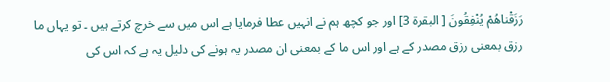رَزَقْناهُمْ يُنْفِقُونَ [ البقرة 3] اور جو کچھ ہم نے انہیں عطا فرمایا ہے اس میں سے خرچ کرتے ہیں ۔ تو یہاں ما رزق بمعنی رزق مصدر کے ہے اور اس ما کے بمعنی ان مصدر یہ ہونے کی دلیل یہ ہے کہ اس کی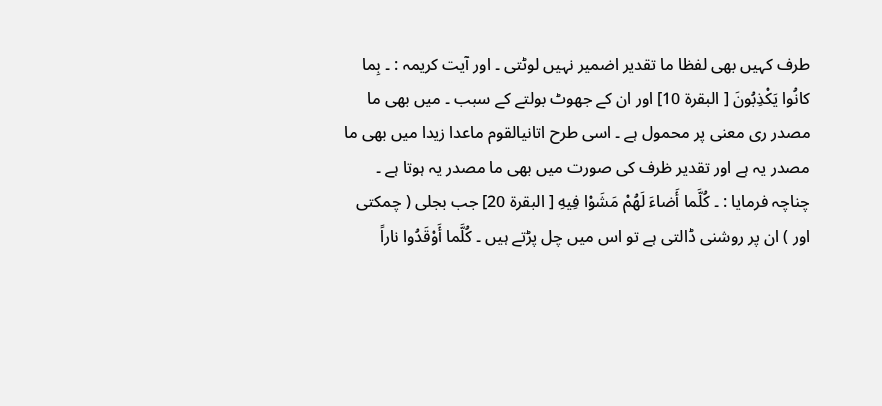طرف کہیں بھی لفظا ما تقدیر اضمیر نہیں لوٹتی ۔ اور آیت کریمہ : ۔ بِما کانُوا يَكْذِبُونَ [ البقرة 10] اور ان کے جھوٹ بولتے کے سبب ۔ میں بھی ما مصدر ری معنی پر محمول ہے ۔ اسی طرح اتانیالقوم ماعدا زیدا میں بھی ما مصدر یہ ہے اور تقدیر ظرف کی صورت میں بھی ما مصدر یہ ہوتا ہے ۔ چناچہ فرمایا : ۔ كُلَّما أَضاءَ لَهُمْ مَشَوْا فِيهِ [ البقرة 20] جب بجلی ( چمکتی اور ) ان پر روشنی ڈالتی ہے تو اس میں چل پڑتے ہیں ۔ كُلَّما أَوْقَدُوا ناراً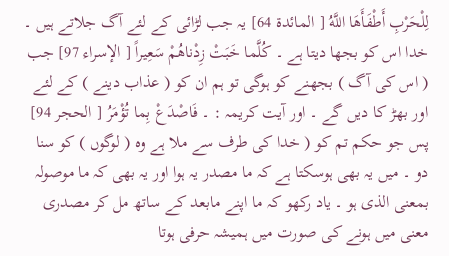لِلْحَرْبِ أَطْفَأَهَا اللَّهُ [ المائدة 64] یہ جب لڑائی کے لئے آگ جلاتے ہیں ۔ خدا اس کو بجھا دیتا ہے ۔ كُلَّما خَبَتْ زِدْناهُمْ سَعِيراً [ الإسراء 97] جب ( اس کی آگ ) بجھنے کو ہوگی تو ہم ان کو ( عذاب دینے ) کے لئے اور بھڑ کا دیں گے ۔ اور آیت کریمہ : ۔ فَاصْدَعْ بِما تُؤْمَرُ [ الحجر 94] پس جو حکم تم کو ( خدا کی طرف سے ملا ہے وہ ( لوگوں ) کو سنا دو ۔ میں یہ بھی ہوسکتا ہے کہ ما مصدر یہ ہوا اور یہ بھی کہ ما موصولہ بمعنی الذی ہو ۔ یاد رکھو کہ ما اپنے مابعد کے ساتھ مل کر مصدری معنی میں ہونے کی صورت میں ہمیشہ حرفی ہوتا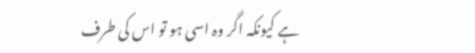ہے کیونکہ اگر وہ اسی ہو تو اس کی طرف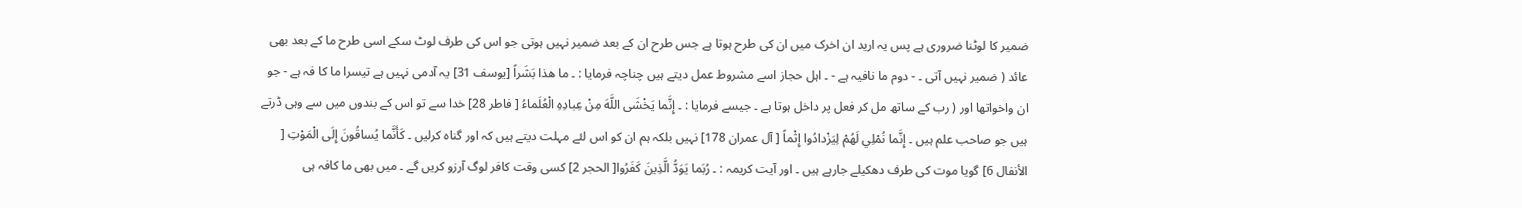ضمیر کا لوٹنا ضروری ہے پس یہ ارید ان اخرک میں ان کی طرح ہوتا ہے جس طرح ان کے بعد ضمیر نہیں ہوتی جو اس کی طرف لوٹ سکے اسی طرح ما کے بعد بھی عائد ( ضمیر نہیں آتی ۔ - دوم ما نافیہ ہے - ۔ اہل حجاز اسے مشروط عمل دیتے ہیں چناچہ فرمایا : ۔ ما هذا بَشَراً [يوسف 31] یہ آدمی نہیں ہے تیسرا ما کا فہ ہے - جو ان واخواتھا اور ( رب کے ساتھ مل کر فعل پر داخل ہوتا ہے ۔ جیسے فرمایا : ۔ إِنَّما يَخْشَى اللَّهَ مِنْ عِبادِهِ الْعُلَماءُ [ فاطر 28] خدا سے تو اس کے بندوں میں سے وہی ڈرتے ہیں جو صاحب علم ہیں ۔ إِنَّما نُمْلِي لَهُمْ لِيَزْدادُوا إِثْماً [ آل عمران 178] نہیں بلکہ ہم ان کو اس لئے مہلت دیتے ہیں کہ اور گناہ کرلیں ۔ كَأَنَّما يُساقُونَ إِلَى الْمَوْتِ [ الأنفال 6] گویا موت کی طرف دھکیلے جارہے ہیں ۔ اور آیت کریمہ : ۔ رُبَما يَوَدُّ الَّذِينَ كَفَرُوا[ الحجر 2] کسی وقت کافر لوگ آرزو کریں گے ۔ میں بھی ما کافہ ہی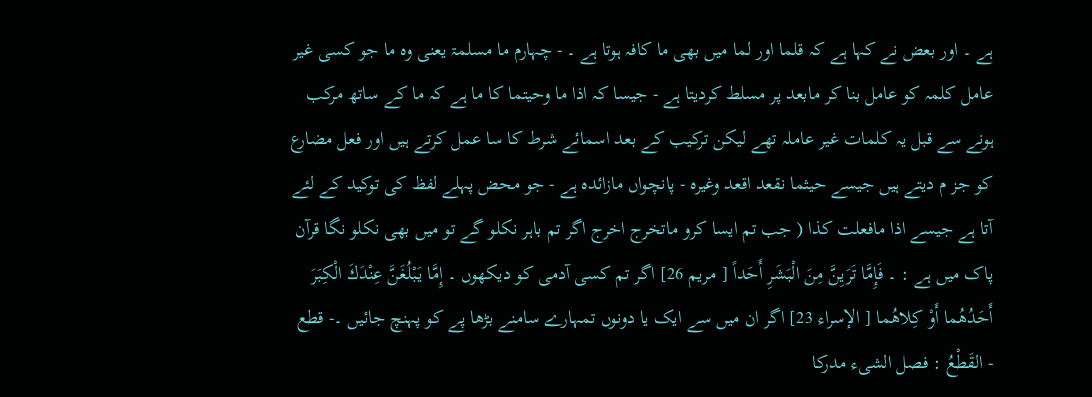ہے ۔ اور بعض نے کہا ہے کہ قلما اور لما میں بھی ما کافہ ہوتا ہے ۔ - چہارم ما مسلمۃ یعنی وہ ما جو کسی غیر عامل کلمہ کو عامل بنا کر مابعد پر مسلط کردیتا ہے - جیسا کہ اذا ما وحیتما کا ما ہے کہ ما کے ساتھ مرکب ہونے سے قبل یہ کلمات غیر عاملہ تھے لیکن ترکیب کے بعد اسمائے شرط کا سا عمل کرتے ہیں اور فعل مضارع کو جز م دیتے ہیں جیسے حیثما نقعد اقعد وغیرہ - پانچواں مازائدہ ہے - جو محض پہلے لفظ کی توکید کے لئے آتا ہے جیسے اذا مافعلت کذا ( جب تم ایسا کرو ماتخرج اخرج اگر تم باہر نکلو گے تو میں بھی نکلو نگا قرآن پاک میں ہے : ۔ فَإِمَّا تَرَيِنَّ مِنَ الْبَشَرِ أَحَداً [ مریم 26] اگر تم کسی آدمی کو دیکھوں ۔ إِمَّا يَبْلُغَنَّ عِنْدَكَ الْكِبَرَ أَحَدُهُما أَوْ كِلاهُما [ الإسراء 23] اگر ان میں سے ایک یا دونوں تمہارے سامنے بڑھا پے کو پہنچ جائیں ۔- قطع - القَطْعُ : فصل الشیء مدرکا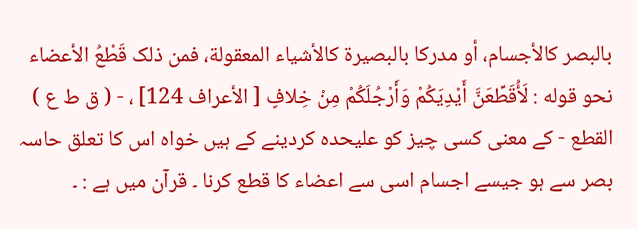بالبصر کالأجسام، أو مدرکا بالبصیرة كالأشياء المعقولة، فمن ذلک قَطْعُ الأعضاء نحو قوله : لَأُقَطِّعَنَّ أَيْدِيَكُمْ وَأَرْجُلَكُمْ مِنْ خِلافٍ [ الأعراف 124] ، - ( ق ط ع ) القطع - کے معنی کسی چیز کو علیحدہ کردینے کے ہیں خواہ اس کا تعلق حاسہ بصر سے ہو جیسے اجسام اسی سے اعضاء کا قطع کرنا ۔ قرآن میں ہے : ۔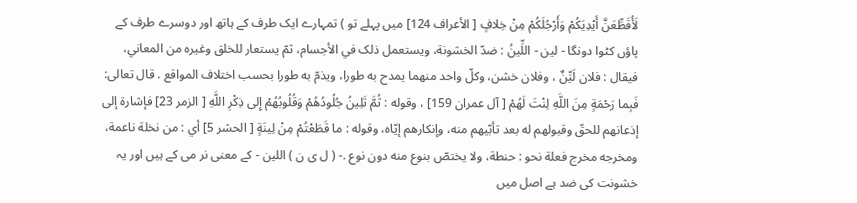لَأُقَطِّعَنَّ أَيْدِيَكُمْ وَأَرْجُلَكُمْ مِنْ خِلافٍ [ الأعراف 124] میں پہلے تو ) تمہارے ایک طرف کے ہاتھ اور دوسرے طرف کے پاؤں کٹوا دونگا - لين - اللِّينُ : ضدّ الخشونة، ويستعمل ذلک في الأجسام، ثمّ يستعار للخلق وغیره من المعاني، فيقال : فلان لَيِّنٌ ، وفلان خشن، وكلّ واحد منهما يمدح به طورا، ويذمّ به طورا بحسب اختلاف المواقع . قال تعالی: فَبِما رَحْمَةٍ مِنَ اللَّهِ لِنْتَ لَهُمْ [ آل عمران 159] ، وقوله : ثُمَّ تَلِينُ جُلُودُهُمْ وَقُلُوبُهُمْ إِلى ذِكْرِ اللَّهِ [ الزمر 23] فإشارة إلى إذعانهم للحقّ وقبولهم له بعد تأبّيهم منه، وإنكارهم إيّاه، وقوله : ما قَطَعْتُمْ مِنْ لِينَةٍ [ الحشر 5] أي : من نخلة ناعمة، ومخرجه مخرج فعلة نحو : حنطة، ولا يختصّ بنوع منه دون نوع .- ( ل ی ن ) اللین - کے معنی نر می کے ہیں اور یہ خشونت کی ضد ہے اصل میں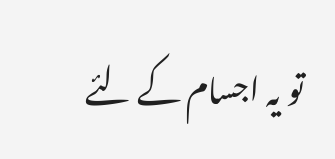تو یہ اجسام کے لئے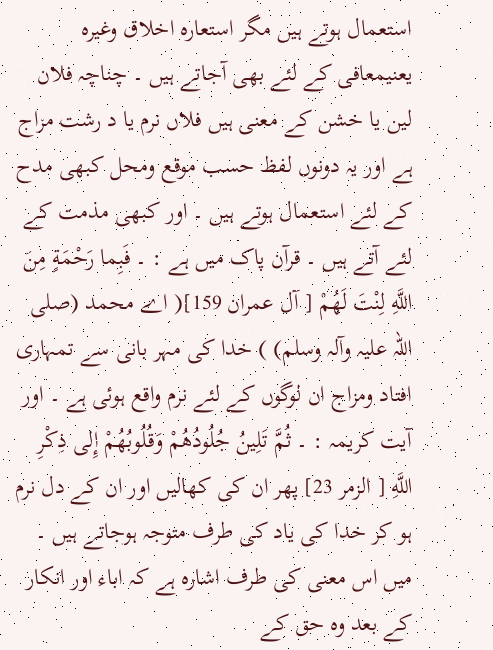استعمال ہوتے ہیں مگر استعارہ اخلاق وغیرہ یعنیمعافی کے لئے بھی آجاتے ہیں ۔ چناچہ فلان لین یا خشن کے معنی ہیں فلاں نرم یا د رشت مزاج ہے اور یہ دونوں لفظ حسب موقع ومحل کبھی مدح کے لئے استعمال ہوتے ہیں ۔ اور کبھی مذمت کے لئے آتے ہیں ۔ قرآن پاک میں ہے : ۔ فَبِما رَحْمَةٍ مِنَ اللَّهِ لِنْتَ لَهُمْ [ آل عمران 159]( اے محمد (صلی اللہ علیہ وآلہ وسلم) ) خدا کی مہر بانی سے تمہاری افتاد ومزاج ان لوگوں کے لئے نرم واقع ہوئی ہے ۔ اور آیت کریمہ : ۔ ثُمَّ تَلِينُ جُلُودُهُمْ وَقُلُوبُهُمْ إِلى ذِكْرِ اللَّهِ [ الزمر 23] پھر ان کی کھالیں اور ان کے دل نرم ہو کر خدا کی یاد کی طرف متوجہ ہوجاتے ہیں ۔ میں اس معنی کی طرف اشارہ ہے کہ اباء اور انکار کے بعد وہ حق کے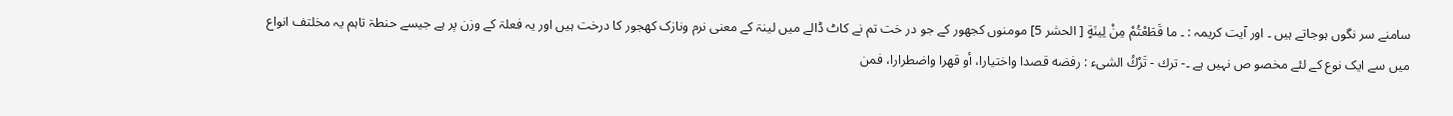سامنے سر نگوں ہوجاتے ہیں ۔ اور آیت کریمہ : ۔ ما قَطَعْتُمْ مِنْ لِينَةٍ [ الحشر 5] مومنوں کجھور کے جو در خت تم نے کاٹ ڈالے میں لینۃ کے معنی نرم ونازک کھجور کا درخت ہیں اور یہ فعلۃ کے وزن پر ہے جیسے حنطۃ تاہم یہ مخلتف انواع میں سے ایک نوع کے لئے مخصو ص نہیں ہے ۔- ترك - تَرْكُ الشیء : رفضه قصدا واختیارا، أو قهرا واضطرارا، فمن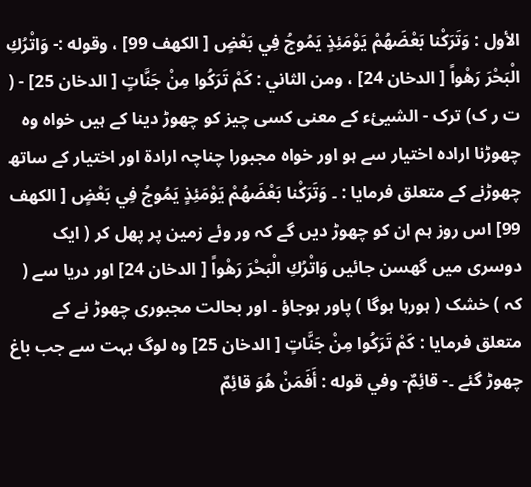الأول : وَتَرَكْنا بَعْضَهُمْ يَوْمَئِذٍ يَمُوجُ فِي بَعْضٍ [ الكهف 99] ، وقوله :- وَاتْرُكِ الْبَحْرَ رَهْواً [ الدخان 24] ، ومن الثاني : كَمْ تَرَكُوا مِنْ جَنَّاتٍ [ الدخان 25] - ( ت ر ک) ترک - الشیئء کے معنی کسی چیز کو چھوڑ دینا کے ہیں خواہ وہ چھوڑنا ارادہ اختیار سے ہو اور خواہ مجبورا چناچہ ارادۃ اور اختیار کے ساتھ چھوڑنے کے متعلق فرمایا : ۔ وَتَرَكْنا بَعْضَهُمْ يَوْمَئِذٍ يَمُوجُ فِي بَعْضٍ [ الكهف 99] اس روز ہم ان کو چھوڑ دیں گے کہ ور وئے زمین پر پھل کر ( ایک دوسری میں گھسن جائیں وَاتْرُكِ الْبَحْرَ رَهْواً [ الدخان 24] اور دریا سے ( کہ ) خشک ( ہورہا ہوگا ) پاور ہوجاؤ ۔ اور بحالت مجبوری چھوڑ نے کے متعلق فرمایا : كَمْ تَرَكُوا مِنْ جَنَّاتٍ [ الدخان 25] وہ لوگ بہت سے جب باغ چھوڑ گئے ۔- قائِمٌ- وفي قوله : أَفَمَنْ هُوَ قائِمٌ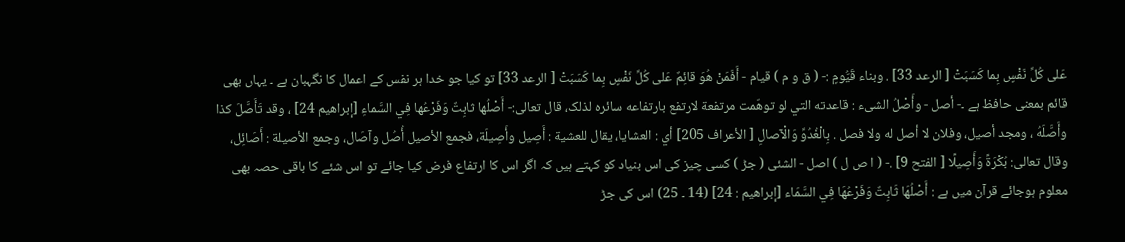عَلى كُلِّ نَفْسٍ بِما كَسَبَتْ [ الرعد 33] . وبناء قَيُّومٍ :- ( ق و م ) قيام - أَفَمَنْ هُوَ قائِمٌ عَلى كُلِّ نَفْسٍ بِما كَسَبَتْ [ الرعد 33] تو کیا جو خدا ہر نفس کے اعمال کا نگہبان ہے ۔ یہاں بھی قائم بمعنی حافظ ہے ۔- أصل - وأَصْلُ الشیء : قاعدته التي لو توهّمت مرتفعة لارتفع بارتفاعه سائره لذلک، قال تعالی:- أَصْلُها ثابِتٌ وَفَرْعُها فِي السَّماءِ [إبراهيم 24] ، وقد تَأَصَّلَ كذا وأَصَّلَهُ ، ومجد أصيل، وفلان لا أصل له ولا فصل . بِالْغُدُوِّ وَالْآصالِ [ الأعراف 205] أي : العشایا، يقال للعشية : أَصِيل وأَصِيلَة، فجمع الأصيل أُصُل وآصَال، وجمع الأصيلة : أَصَائِل، وقال تعالی: بُكْرَةً وَأَصِيلًا [ الفتح 9] .- ( ا ص ل ) اصل - الشئی ( جڑ ) کسی چیز کی اس بنیاد کو کہتے ہیں کہ اگر اس کا ارتفاع فرض کیا جائے تو اس شئے کا باقی حصہ بھی معلوم ہوجائے قرآن میں ہے : أَصْلُهَا ثَابِتٌ وَفَرْعُهَا فِي السَّمَاء [إبراهيم : 24] (14 ۔ 25) اس کی جڑ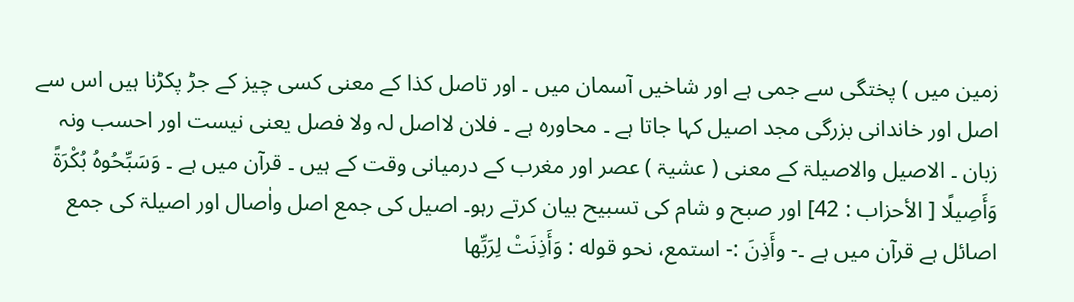زمین میں ) پختگی سے جمی ہے اور شاخیں آسمان میں ۔ اور تاصل کذا کے معنی کسی چیز کے جڑ پکڑنا ہیں اس سے اصل اور خاندانی بزرگی مجد اصیل کہا جاتا ہے ۔ محاورہ ہے ۔ فلان لااصل لہ ولا فصل یعنی نیست اور احسب ونہ زبان ۔ الاصیل والاصیلۃ کے معنی ( عشیۃ ) عصر اور مغرب کے درمیانی وقت کے ہیں ۔ قرآن میں ہے ۔ وَسَبِّحُوهُ بُكْرَةً وَأَصِيلًا [ الأحزاب : 42] اور صبح و شام کی تسبیح بیان کرتے رہو۔ اصیل کی جمع اصل واٰصال اور اصیلۃ کی جمع اصائل ہے قرآن میں ہے ۔- وأَذِنَ :- استمع، نحو قوله : وَأَذِنَتْ لِرَبِّها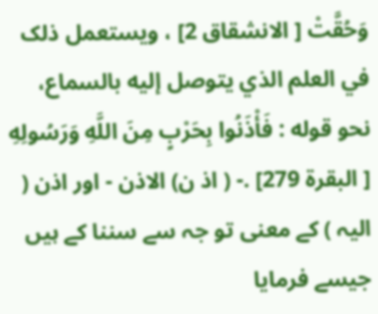وَحُقَّتْ [ الانشقاق 2] ، ويستعمل ذلک في العلم الذي يتوصل إليه بالسماع، نحو قوله : فَأْذَنُوا بِحَرْبٍ مِنَ اللَّهِ وَرَسُولِهِ [ البقرة 279] .- ( اذ ن) الاذن - اور اذن ( الیہ ) کے معنی تو جہ سے سننا کے ہیں جیسے فرمایا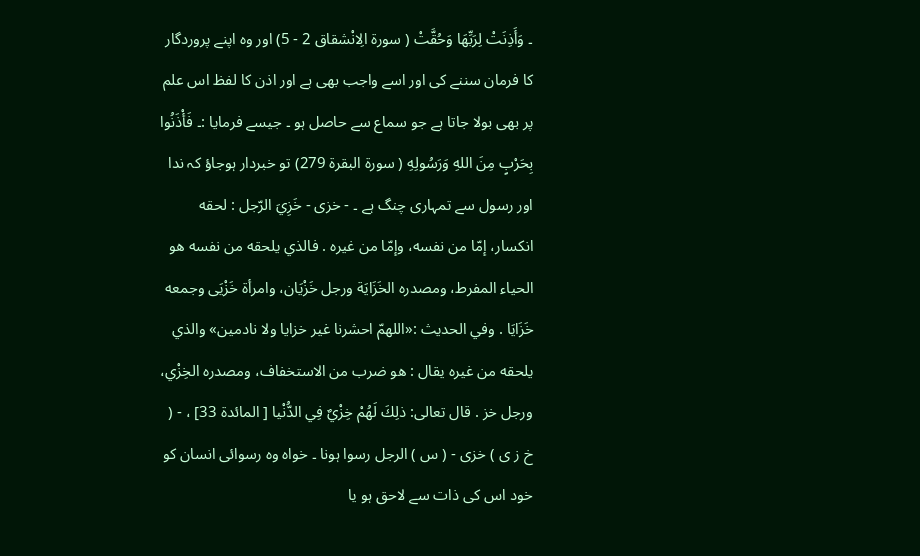۔ وَأَذِنَتْ لِرَبِّهَا وَحُقَّتْ ( سورة الِانْشقاق 2 - 5) اور وہ اپنے پروردگار کا فرمان سننے کی اور اسے واجب بھی ہے اور اذن کا لفظ اس علم پر بھی بولا جاتا ہے جو سماع سے حاصل ہو ۔ جیسے فرمایا :۔ فَأْذَنُوا بِحَرْبٍ مِنَ اللهِ وَرَسُولِهِ ( سورة البقرة 279) تو خبردار ہوجاؤ کہ ندا اور رسول سے تمہاری چنگ ہے ۔ - خزی - خَزِيَ الرّجل : لحقه انکسار، إمّا من نفسه، وإمّا من غيره . فالذي يلحقه من نفسه هو الحیاء المفرط، ومصدره الخَزَايَة ورجل خَزْيَان، وامرأة خَزْيَى وجمعه خَزَايَا . وفي الحدیث :«اللهمّ احشرنا غير خزایا ولا نادمین» والذي يلحقه من غيره يقال : هو ضرب من الاستخفاف، ومصدره الخِزْي، ورجل خز . قال تعالی: ذلِكَ لَهُمْ خِزْيٌ فِي الدُّنْيا [ المائدة 33] ، - ( خ ز ی ) خزی - ( س ) الرجل رسوا ہونا ۔ خواہ وہ رسوائی انسان کو خود اس کی ذات سے لاحق ہو یا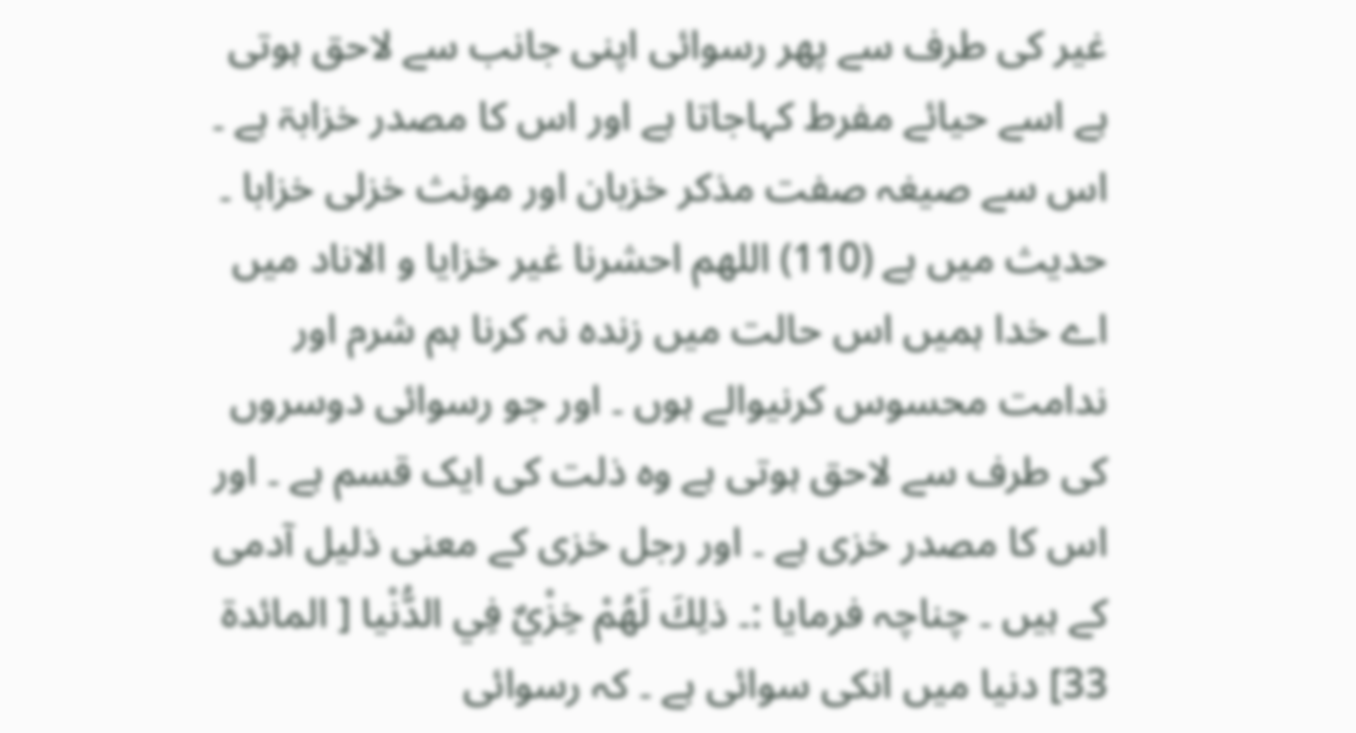غیر کی طرف سے پھر رسوائی اپنی جانب سے لاحق ہوتی ہے اسے حیائے مفرط کہاجاتا ہے اور اس کا مصدر خزابۃ ہے ۔ اس سے صیغہ صفت مذکر خزبان اور مونث خزلی خزابا ۔ حدیث میں ہے (110) اللھم احشرنا غیر خزایا و الاناد میں اے خدا ہمیں اس حالت میں زندہ نہ کرنا ہم شرم اور ندامت محسوس کرنیوالے ہوں ۔ اور جو رسوائی دوسروں کی طرف سے لاحق ہوتی ہے وہ ذلت کی ایک قسم ہے ۔ اور اس کا مصدر خزی ہے ۔ اور رجل خزی کے معنی ذلیل آدمی کے ہیں ۔ چناچہ فرمایا :۔ ذلِكَ لَهُمْ خِزْيٌ فِي الدُّنْيا [ المائدة 33] دنیا میں انکی سوائی ہے ۔ کہ رسوائی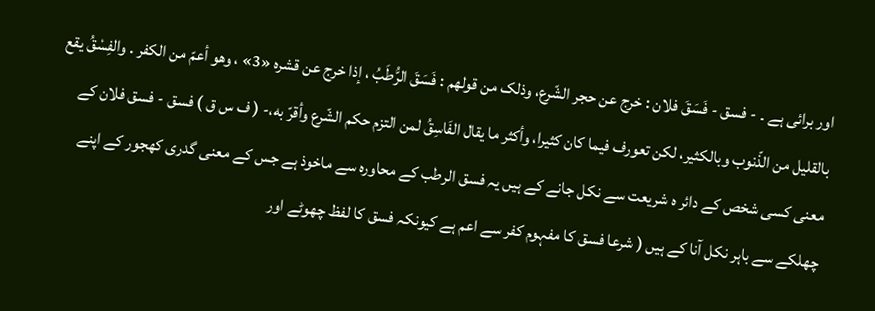اور برائی ہے ۔ - فسق - فَسَقَ فلان : خرج عن حجر الشّرع، وذلک من قولهم : فَسَقَ الرُّطَبُ ، إذا خرج عن قشره «3» ، وهو أعمّ من الکفر . والفِسْقُ يقع بالقلیل من الذّنوب وبالکثير، لکن تعورف فيما کان کثيرا، وأكثر ما يقال الفَاسِقُ لمن التزم حکم الشّرع وأقرّ به،- ( ف س ق ) فسق - فسق فلان کے معنی کسی شخص کے دائر ہ شریعت سے نکل جانے کے ہیں یہ فسق الرطب کے محاورہ سے ماخوذ ہے جس کے معنی گدری کھجور کے اپنے چھلکے سے باہر نکل آنا کے ہیں ( شرعا فسق کا مفہوم کفر سے اعم ہے کیونکہ فسق کا لفظ چھوٹے اور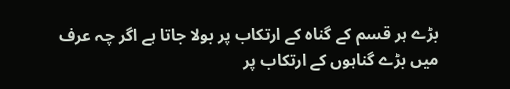بڑے ہر قسم کے گناہ کے ارتکاب پر بولا جاتا ہے اگر چہ عرف میں بڑے گناہوں کے ارتکاب پر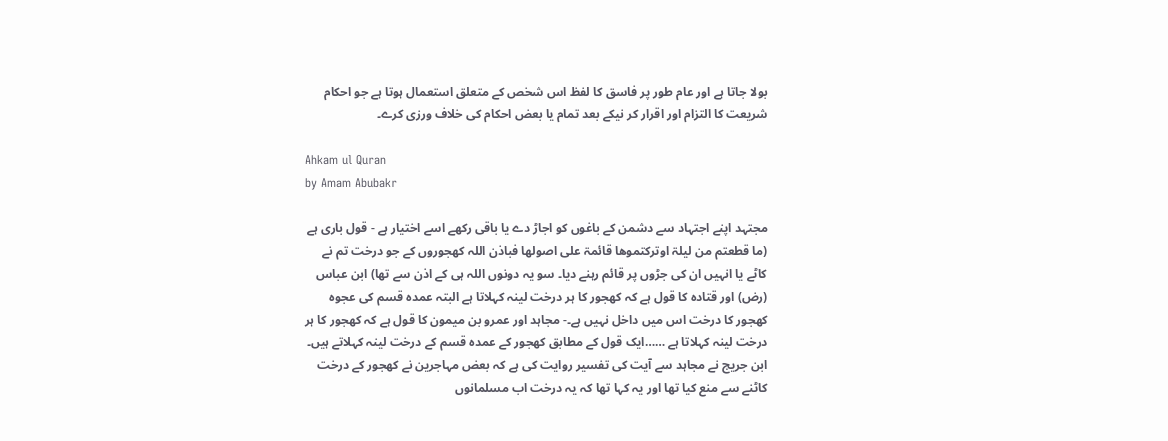بولا جاتا ہے اور عام طور پر فاسق کا لفظ اس شخص کے متعلق استعمال ہوتا ہے جو احکام شریعت کا التزام اور اقرار کر نیکے بعد تمام یا بعض احکام کی خلاف ورزی کرے۔

Ahkam ul Quran
by Amam Abubakr

مجتہد اپنے اجتہاد سے دشمن کے باغوں کو اجاڑ دے یا باقی رکھے اسے اختیار ہے - قول باری ہے (ما قطعتم من لیلۃ اوترکتموھا قائمۃ علی اصولھا فباذن اللہ کھجوروں کے جو درخت تم نے کاٹے یا انہیں ان کی جڑوں پر قائم رہنے دیا۔ سو یہ دونوں اللہ ہی کے اذن سے تھا) ابن عباس (رض) اور قتادہ کا قول ہے کہ کھجور کا ہر درخت لینہ کہلاتا ہے البتہ عمدہ قسم کی عجوہ کھجور کا درخت اس میں داخل نہیں ہے۔- مجاہد اور عمرو بن میمون کا قول ہے کہ کھجور کا ہر درخت لینہ کہلاتا ہے ……ایک قول کے مطابق کھجور کے عمدہ قسم کے درخت لینہ کہلاتے ہیں۔ ابن جریج نے مجاہد سے آیت کی تفسیر روایت کی ہے کہ بعض مہاجرین نے کھجور کے درخت کاٹنے سے منع کیا تھا اور یہ کہا تھا کہ یہ درخت اب مسلمانوں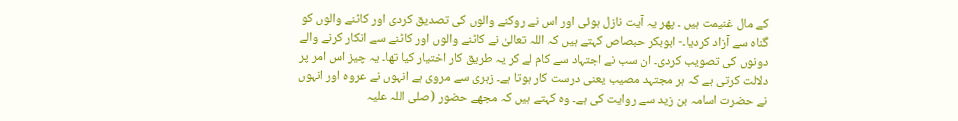کے مال غنیمت ہیں ۔ پھر یہ آیت نازل ہوئی اور اس نے روکنے والوں کی تصدیق کردی اور کاٹنے والوں کو گناہ سے آزاد کردیا۔- ابوبکر حبصاص کہتے ہیں کہ اللہ تعالیٰ نے کاٹنے والوں اور کاٹنے سے انکار کرنے والے دونوں کی تصویب کردی۔ ان سب نے اجتہاد سے کام لے کر یہ طریق کار اختیار کیا تھا۔ یہ چیز اس امر پر دلالت کرتی ہے کہ ہر مجتہد مصیب یعنی درست کار ہوتا ہے۔ زہری سے مروی ہے انہوں نے عروہ اور انہوں نے حضرت اسامہ بن زید سے روایت کی ہے۔ وہ کہتے ہیں کہ مجھے حضور (صلی اللہ علیہ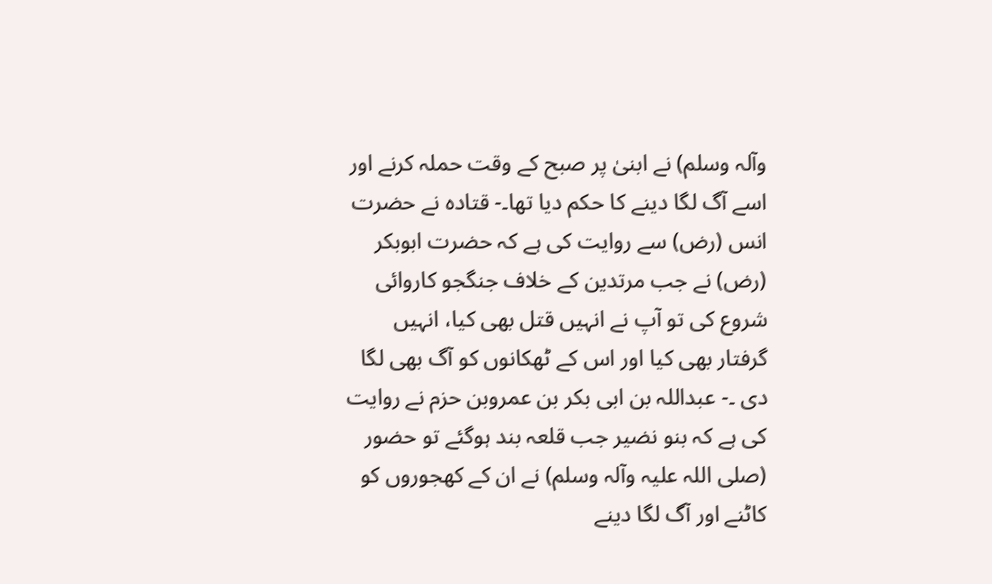وآلہ وسلم) نے ابنیٰ پر صبح کے وقت حملہ کرنے اور اسے آگ لگا دینے کا حکم دیا تھا۔- قتادہ نے حضرت انس (رض) سے روایت کی ہے کہ حضرت ابوبکر (رض) نے جب مرتدین کے خلاف جنگجو کاروائی شروع کی تو آپ نے انہیں قتل بھی کیا، انہیں گرفتار بھی کیا اور اس کے ٹھکانوں کو آگ بھی لگا دی ۔- عبداللہ بن ابی بکر بن عمروبن حزم نے روایت کی ہے کہ بنو نضیر جب قلعہ بند ہوگئے تو حضور (صلی اللہ علیہ وآلہ وسلم) نے ان کے کھجوروں کو کاٹنے اور آگ لگا دینے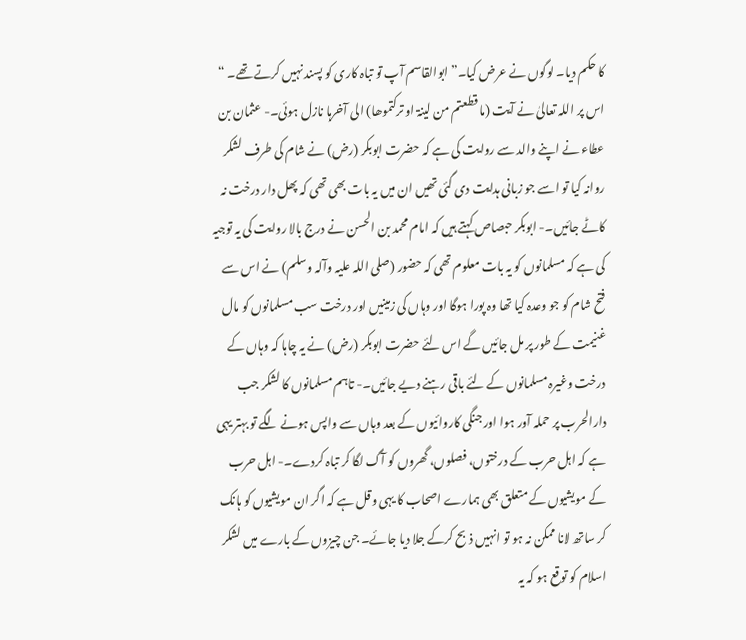کا حکم دیا۔ لوگوں نے عرض کیا۔” ابوالقاسم آپ تو تباہ کاری کو پسند نہیں کرتے تھے۔ “ اس پر اللہ تعالیٰ نے آیت (ما قطعتم من لینۃ او ترکتموھا) الی آخرہا نازل ہوئی۔- عثمان بن عطاء نے اپنے والد سے روایت کی ہے کہ حضرت ابوبکر (رض) نے شام کی طرف لشکر روانہ کیا تو اسے جو زبانی ہدایت دی گئی تھیں ان میں یہ بات بھی تھی کہ پھل دار درخت نہ کاٹے جائیں۔- ابوبکر حبصاص کہتے ہیں کہ امام محمد بن الحسن نے درج بالا روایت کی یہ توجیہ کی ہے کہ مسلمانوں کو یہ بات معلوم تھی کہ حضور (صلی اللہ علیہ وآلہ وسلم) نے اس سے فتح شام کو جو وعدہ کیا تھا وہ پورا ہوگا اور وہاں کی زمینیں اور درخت سب مسلمانوں کو مال غنیمت کے طور پر مل جائیں گے اس لئے حضرت ابوبکر (رض) نے یہ چاہا کہ وہاں کے درخت وغیرہ مسلمانوں کے لئے باقی رہنے دیے جائیں۔- تاہم مسلمانوں کا لشکر جب دارالحرب پر حملہ آور ہوا اور جنگی کاروائیوں کے بعد وہاں سے واپس ہونے لگے تو بہتر یہی ہے کہ اہل حرب کے درختوں، فصلوں، گھروں کو آگ لگا کر تباہ کردے۔- اہل حرب کے مویشیوں کے متعلق بھی ہمارے اصحاب کا یہی وقل ہے کہ اگر ان مویشیوں کو ہانک کر ساتھ لانا ممکن نہ ہو تو انہیں ذبح کرکے جلا دیا جائے۔ جن چیزوں کے بارے میں لشکر اسلام کو توقع ہو کہ یہ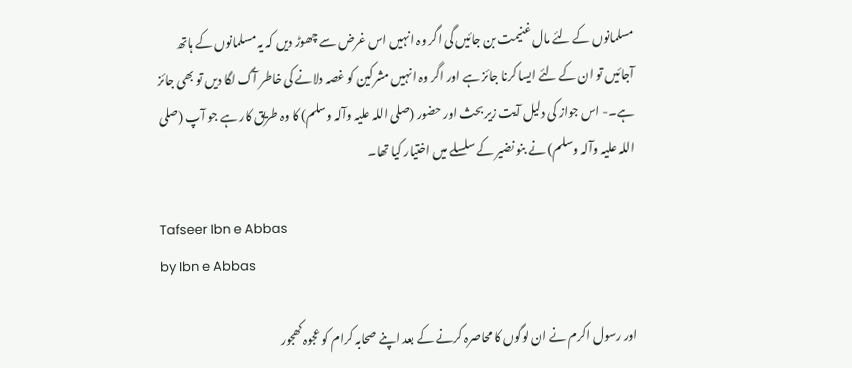مسلمانوں کے لئے مال غنیمت بن جائیں گی اگر وہ انہیں اس غرض سے چھوڑ دیں کہ یہ مسلمانوں کے ہاتھ آجائیں تو ان کے لئے ایسا کرنا جائز ہے اور اگر وہ انہیں مشرکین کو غصہ دلانے کی خاطر آگ لگا دیں تو بھی جائز ہے۔- اس جواز کی دلیل آیت زیر بحث اور حضور (صلی اللہ علیہ وآلہ وسلم) کا وہ طریق کار ہے جو آپ (صلی اللہ علیہ وآلہ وسلم) نے بنو نضیر کے سلسلے میں اختیار کیا تھا۔

Tafseer Ibn e Abbas
by Ibn e Abbas

اور رسول اکرم نے ان لوگوں کا محاصرہ کرنے کے بعد اپنے صحابہ کرام کو عجوہ کھجور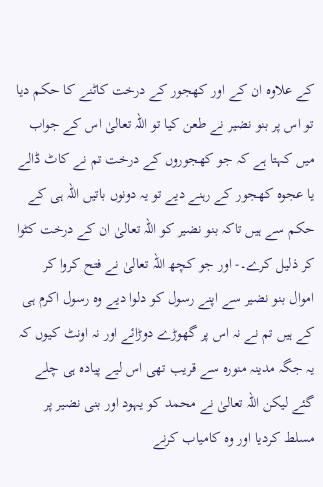کے علاوہ ان کے اور کھجور کے درخت کاٹنے کا حکم دیا تو اس پر بنو نضیر نے طعن کیا تو اللہ تعالیٰ اس کے جواب میں کہتا ہے کہ جو کھجوروں کے درخت تم نے کاٹ ڈالے یا عجوہ کھجور کے رہنے دیے تو یہ دونوں باتیں اللہ ہی کے حکم سے ہیں تاکہ بنو نضیر کو اللہ تعالیٰ ان کے درخت کٹوا کر ذلیل کرے۔- اور جو کچھ اللہ تعالیٰ نے فتح کروا کر اموال بنو نضیر سے اپنے رسول کو دلوا دیے وہ رسول اکرم ہی کے ہیں تم نے نہ اس پر گھوڑے دوڑائے اور نہ اونٹ کیوں کہ یہ جگہ مدینہ منورہ سے قریب تھی اس لیے پیادہ ہی چلے گئے لیکن اللہ تعالیٰ نے محمد کو یہود اور بنی نضیر پر مسلط کردیا اور وہ کامیاب کرنے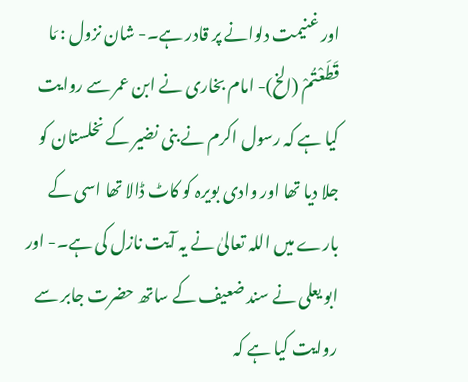اور غنیمت دلوانے پر قادر ہے۔- شان نزول : مَا قَطَعْتُمْ (الخ)- امام بخاری نے ابن عمر سے روایت کیا ہے کہ رسول اکرم نے بنی نضیر کے نخلستان کو جلا دیا تھا اور وادی بویرہ کو کاٹ ڈالا تھا اسی کے بارے میں اللہ تعالیٰ نے یہ آیت نازل کی ہے۔- اور ابو یعلی نے سند ضعیف کے ساتھ حضرت جابر سے روایت کیا ہے کہ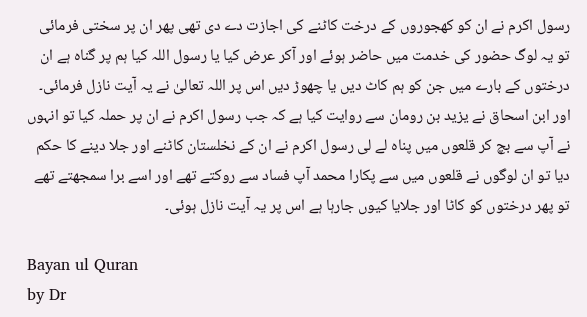رسول اکرم نے ان کو کھجوروں کے درخت کاٹنے کی اجازت دے دی تھی پھر ان پر سختی فرمائی تو یہ لوگ حضور کی خدمت میں حاضر ہوئے اور آکر عرض کیا یا رسول اللہ کیا ہم پر گناہ ہے ان درختوں کے بارے میں جن کو ہم کاٹ دیں یا چھوڑ دیں اس پر اللہ تعالیٰ نے یہ آیت نازل فرمائی۔ اور ابن اسحاق نے یزید بن رومان سے روایت کیا ہے کہ جب رسول اکرم نے ان پر حملہ کیا تو انہوں نے آپ سے بچ کر قلعوں میں پناہ لے لی رسول اکرم نے ان کے نخلستان کاٹنے اور جلا دینے کا حکم دیا تو ان لوگوں نے قلعوں میں سے پکارا محمد آپ فساد سے روکتے تھے اور اسے برا سمجھتے تھے تو پھر درختوں کو کاٹا اور جلایا کیوں جارہا ہے اس پر یہ آیت نازل ہوئی۔

Bayan ul Quran
by Dr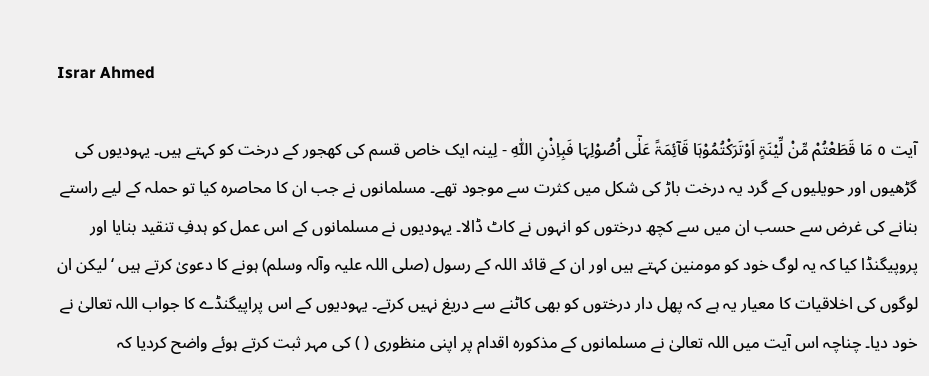Israr Ahmed

آیت ٥ مَا قَطَعْتُمْ مِّنْ لِّیْنَۃٍ اَوْتَرَکْتُمُوْہَا قَآئِمَۃً عَلٰٓی اُصُوْلِہَا فَبِاِذْنِ اللّٰہِ - لِینہ ایک خاص قسم کی کھجور کے درخت کو کہتے ہیں۔ یہودیوں کی گڑھیوں اور حویلیوں کے گرد یہ درخت باڑ کی شکل میں کثرت سے موجود تھے۔ مسلمانوں نے جب ان کا محاصرہ کیا تو حملہ کے لیے راستے بنانے کی غرض سے حسب ان میں سے کچھ درختوں کو انہوں نے کاٹ ڈالا۔ یہودیوں نے مسلمانوں کے اس عمل کو ہدفِ تنقید بنایا اور پروپیگنڈا کیا کہ یہ لوگ خود کو مومنین کہتے ہیں اور ان کے قائد اللہ کے رسول (صلی اللہ علیہ وآلہ وسلم) ہونے کا دعویٰ کرتے ہیں ‘ لیکن ان لوگوں کی اخلاقیات کا معیار یہ ہے کہ پھل دار درختوں کو بھی کاٹنے سے دریغ نہیں کرتے۔ یہودیوں کے اس پراپیگنڈے کا جواب اللہ تعالیٰ نے خود دیا۔ چناچہ اس آیت میں اللہ تعالیٰ نے مسلمانوں کے مذکورہ اقدام پر اپنی منظوری ( ) کی مہر ثبت کرتے ہوئے واضح کردیا کہ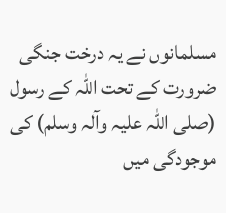مسلمانوں نے یہ درخت جنگی ضرورت کے تحت اللہ کے رسول (صلی اللہ علیہ وآلہ وسلم) کی موجودگی میں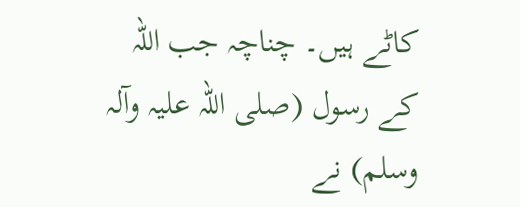کاٹے ہیں۔ چناچہ جب اللہ کے رسول (صلی اللہ علیہ وآلہ وسلم) نے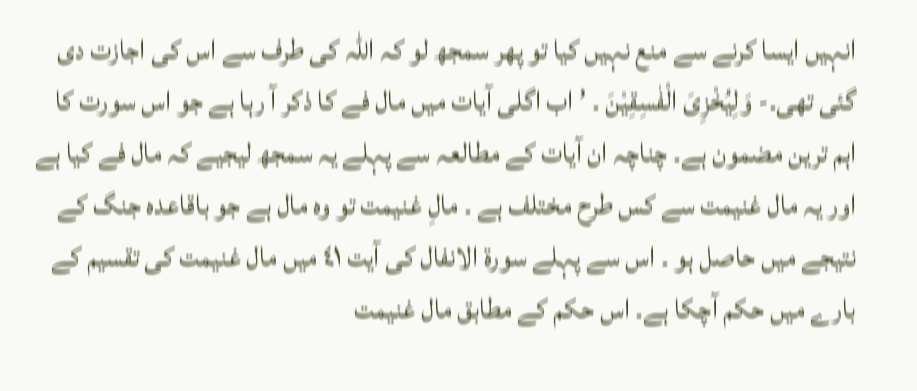انہیں ایسا کرنے سے منع نہیں کیا تو پھر سمجھ لو کہ اللہ کی طرف سے اس کی اجازت دی گئی تھی۔- وَلِیُخْزِیَ الْفٰسِقِیْنَ ۔ ’ اب اگلی آیات میں مال فے کا ذکر آ رہا ہے جو اس سورت کا اہم ترین مضمون ہے۔ چناچہ ان آیات کے مطالعہ سے پہلے یہ سمجھ لیجیے کہ مال فے کیا ہے اور یہ مال غنیمت سے کس طرح مختلف ہے ۔ مالِ غنیمت تو وہ مال ہے جو باقاعدہ جنگ کے نتیجے میں حاصل ہو ۔ اس سے پہلے سورة الانفال کی آیت ٤١ میں مال غنیمت کی تقسیم کے بارے میں حکم آچکا ہے۔ اس حکم کے مطابق مال غنیمت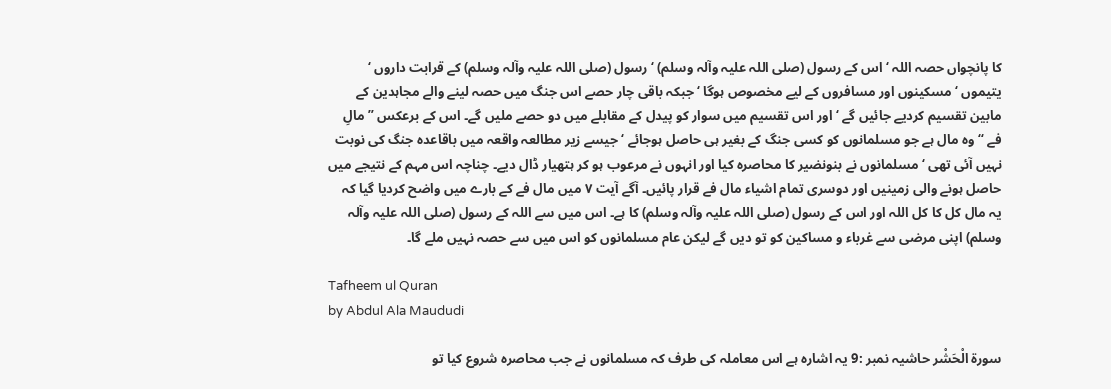کا پانچواں حصہ اللہ ‘ اس کے رسول (صلی اللہ علیہ وآلہ وسلم) ‘ رسول (صلی اللہ علیہ وآلہ وسلم) کے قرابت داروں ‘ یتیموں ‘ مسکینوں اور مسافروں کے لیے مخصوص ہوگا ‘ جبکہ باقی چار حصے اس جنگ میں حصہ لینے والے مجاہدین کے مابین تقسیم کردیے جائیں گے ‘ اور اس تقسیم میں سوار کو پیدل کے مقابلے میں دو حصے ملیں گے۔ اس کے برعکس ” مالِ فے “ وہ مال ہے جو مسلمانوں کو کسی جنگ کے بغیر ہی حاصل ہوجائے ‘ جیسے زیر مطالعہ واقعہ میں باقاعدہ جنگ کی نوبت نہیں آئی تھی ‘ مسلمانوں نے بنونضیر کا محاصرہ کیا اور انہوں نے مرعوب ہو کر ہتھیار ڈال دیے۔ چناچہ اس مہم کے نتیجے میں حاصل ہونے والی زمینیں اور دوسری تمام اشیاء مال فے قرار پائیں۔ آگے آیت ٧ میں مال فے کے بارے میں واضح کردیا گیا کہ یہ مال کل کا کل اللہ اور اس کے رسول (صلی اللہ علیہ وآلہ وسلم) کا ہے۔ اس میں سے اللہ کے رسول (صلی اللہ علیہ وآلہ وسلم) اپنی مرضی سے غرباء و مساکین کو تو دیں گے لیکن عام مسلمانوں کو اس میں سے حصہ نہیں ملے گا۔

Tafheem ul Quran
by Abdul Ala Maududi

سورة الْحَشْر حاشیہ نمبر :9 یہ اشارہ ہے اس معاملہ کی طرف کہ مسلمانوں نے جب محاصرہ شروع کیا تو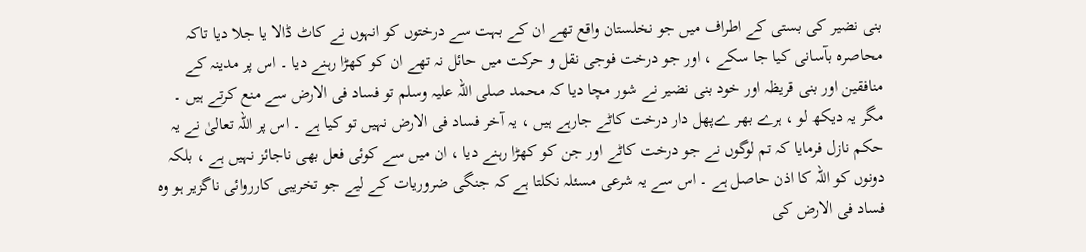بنی نضیر کی بستی کے اطراف میں جو نخلستان واقع تھے ان کے بہت سے درختوں کو انہوں نے کاٹ ڈالا یا جلا دیا تاکہ محاصرہ بآسانی کیا جا سکے ، اور جو درخت فوجی نقل و حرکت میں حائل نہ تھے ان کو کھڑا رہنے دیا ۔ اس پر مدینہ کے منافقین اور بنی قریظہ اور خود بنی نضیر نے شور مچا دیا کہ محمد صلی اللہ علیہ وسلم تو فساد فی الارض سے منع کرتے ہیں ۔ مگر یہ دیکھ لو ، ہرے بھر ےپھل دار درخت کاٹے جارہے ہیں ، یہ آخر فساد فی الارض نہیں تو کیا ہے ۔ اس پر اللہ تعالیٰ نے یہ حکم نازل فرمایا کہ تم لوگوں نے جو درخت کاٹے اور جن کو کھڑا رہنے دیا ، ان میں سے کوئی فعل بھی ناجائز نہیں ہے ، بلکہ دونوں کو اللہ کا اذن حاصل ہے ۔ اس سے یہ شرعی مسئلہ نکلتا ہے کہ جنگی ضروریات کے لیے جو تخریبی کارروائی ناگزیر ہو وہ فساد فی الارض کی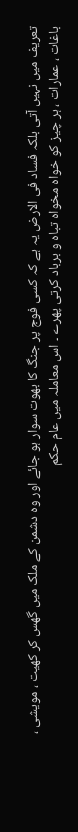تعریف میں نہیں آتی بلکہ فساد فی الارض یہ ہے کہ کسی فوج پر جنگ کا بھوت سوار ہو جائے اور وہ دشمن کے ملک میں گھس کر کھیت ، مویشی ، باغات ، عمارات ، ہر چیز کو خواہ مخواہ تباہ و برباد کرتی پھرے ۔ اس معاملہ میں عام حکم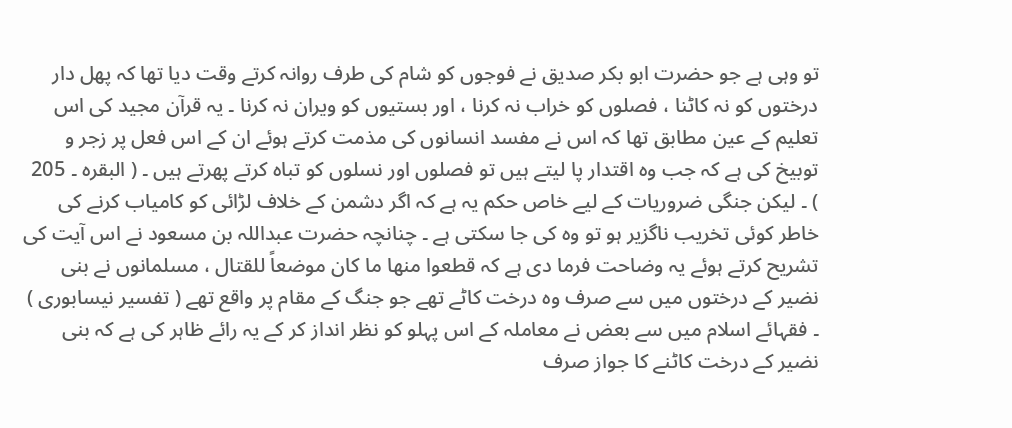تو وہی ہے جو حضرت ابو بکر صدیق نے فوجوں کو شام کی طرف روانہ کرتے وقت دیا تھا کہ پھل دار درختوں کو نہ کاٹنا ، فصلوں کو خراب نہ کرنا ، اور بستیوں کو ویران نہ کرنا ۔ یہ قرآن مجید کی اس تعلیم کے عین مطابق تھا کہ اس نے مفسد انسانوں کی مذمت کرتے ہوئے ان کے اس فعل پر زجر و توبیخ کی ہے کہ جب وہ اقتدار پا لیتے ہیں تو فصلوں اور نسلوں کو تباہ کرتے پھرتے ہیں ۔ ( البقرہ ۔ 205 ) ۔ لیکن جنگی ضروریات کے لیے خاص حکم یہ ہے کہ اگر دشمن کے خلاف لڑائی کو کامیاب کرنے کی خاطر کوئی تخریب ناگزیر ہو تو وہ کی جا سکتی ہے ۔ چنانچہ حضرت عبداللہ بن مسعود نے اس آیت کی تشریح کرتے ہوئے یہ وضاحت فرما دی ہے کہ قطعوا منھا ما کان موضعاً للقتال ، مسلمانوں نے بنی نضیر کے درختوں میں سے صرف وہ درخت کاٹے تھے جو جنگ کے مقام پر واقع تھے ( تفسیر نیسابوری ) ۔ فقہائے اسلام میں سے بعض نے معاملہ کے اس پہلو کو نظر انداز کر کے یہ رائے ظاہر کی ہے کہ بنی نضیر کے درخت کاٹنے کا جواز صرف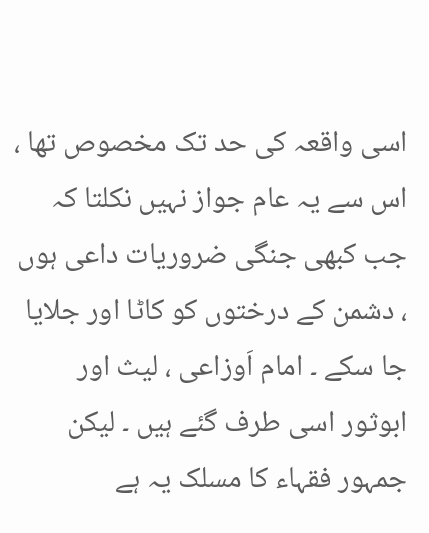اسی واقعہ کی حد تک مخصوص تھا ، اس سے یہ عام جواز نہیں نکلتا کہ جب کبھی جنگی ضروریات داعی ہوں ، دشمن کے درختوں کو کاٹا اور جلایا جا سکے ۔ امام اَوزاعی ، لیث اور ابوثور اسی طرف گئے ہیں ۔ لیکن جمہور فقہاء کا مسلک یہ ہے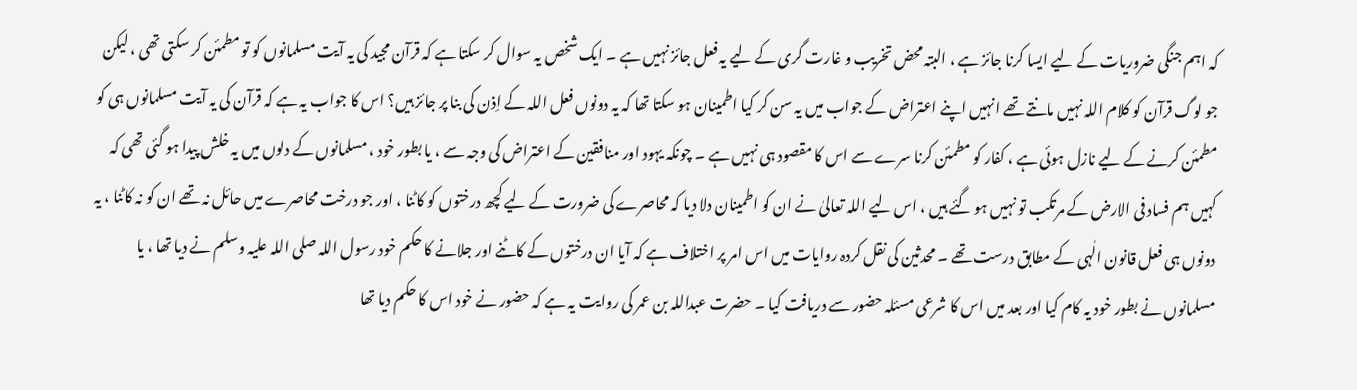کہ اہم جنگی ضروریات کے لیے ایسا کرنا جائز ہے ، البتہ محض تخریب و غارت گری کے لیے یہ فعل جائز نہیں ہے ۔ ایک شخص یہ سوال کر سکتا ہے کہ قرآن مجید کی یہ آیت مسلمانوں کو تو مطمئن کر سکتی تھی ، لیکن جو لوگ قرآن کو کلام اللہ نہیں مانتے تھے انہیں اپنے اعتراض کے جواب میں یہ سن کر کیا اطمینان ہو سکتا تھا کہ یہ دونوں فعل اللہ کے اِذن کی بنا پر جائز ہیں؟ اس کا جواب یہ ہے کہ قرآن کی یہ آیت مسلمانوں ہی کو مطمئن کرنے کے لیے نازل ہوئی ہے ، کفار کو مطمئن کرنا سرے سے اس کا مقصود ہی نہیں ہے ۔ چونکہ یہود اور منافقین کے اعتراض کی وجہ سے ، یا بطور خود ، مسلمانوں کے دلوں میں یہ خلش پیدا ہو گئی تھی کہ کہیں ہم فساد فی الارض کے مرتکب تو نہیں ہو گئے ہیں ، اس لیے اللہ تعالیٰ نے ان کو اطمینان دلا دیا کہ محاصرے کی ضرورت کے لیے کچھ درختوں کو کاٹنا ، اور جو درخت محاصرے میں حائل نہ تھے ان کو نہ کاٹنا ، یہ دونوں ہی فعل قانون الٰہی کے مطابق درست تھے ۔ محدثین کی نقل کردہ روایات میں اس امر پر اختلاف ہے کہ آیا ان درختوں کے کاٹنے اور جلانے کا حکم خود رسول اللہ صلی اللہ علیہ وسلم نے دیا تھا ، یا مسلمانوں نے بطور خود یہ کام کیا اور بعد میں اس کا شرعی مسئلہ حضور سے دریافت کیا ۔ حضرت عبداللہ بن عمر کی روایت یہ ہے کہ حضور نے خود اس کا حکم دیا تھا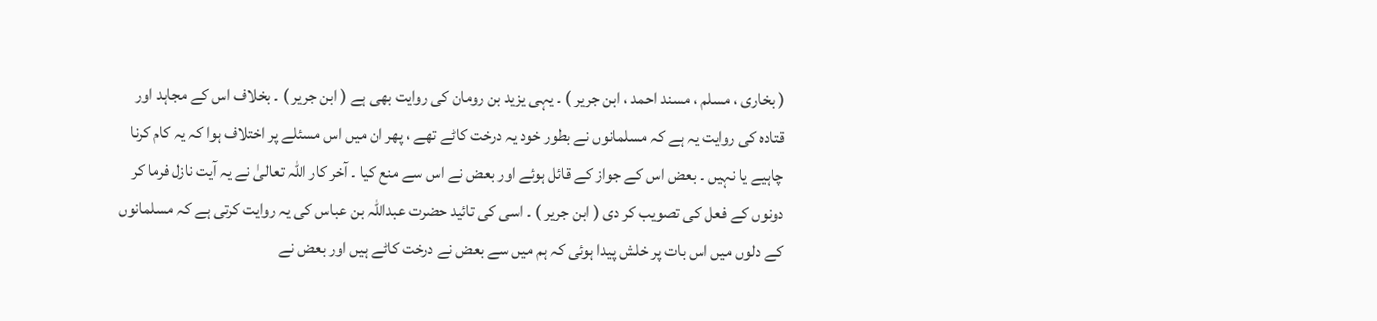( بخاری ، مسلم ، مسند احمد ، ابن جریر ) ۔ یہی یزید بن رومان کی روایت بھی ہے ( ابن جریر ) ۔ بخلاف اس کے مجاہد اور قتادہ کی روایت یہ ہے کہ مسلمانوں نے بطور خود یہ درخت کاٹے تھے ، پھر ان میں اس مسئلے پر اختلاف ہوا کہ یہ کام کرنا چاہیے یا نہیں ۔ بعض اس کے جواز کے قائل ہوئے اور بعض نے اس سے منع کیا ۔ آخر کار اللہ تعالیٰ نے یہ آیت نازل فرما کر دونوں کے فعل کی تصویب کر دی ( ابن جریر ) ۔ اسی کی تائید حضرت عبداللہ بن عباس کی یہ روایت کرتی ہے کہ مسلمانوں کے دلوں میں اس بات پر خلش پیدا ہوئی کہ ہم میں سے بعض نے درخت کاٹے ہیں اور بعض نے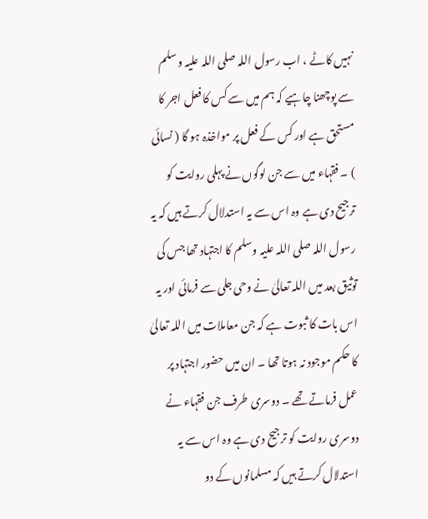نہیں کاٹے ، اب رسول اللہ صلی اللہ علیہ وسلم سے پوچھنا چاہیے کہ ہم میں سے کس کا فعل اجر کا مستحق ہے اور کس کے فعل پر مواخذہ ہو گا ( نسائی ) ۔ فقہاء میں سے جن لوگوں نے پہلی روایت کو ترجیح دی ہے وہ اس سے یہ استدلال کرتے ہیں کہ یہ رسول اللہ صلی اللہ علیہ وسلم کا اجتہاد تھا جس کی توثیق بعد میں اللہ تعالیٰ نے وحی جلی سے فرمائی اور یہ اس بات کا ثبوت ہے کہ جن معاملات میں اللہ تعالیٰ کا حکم موجود نہ ہوتا تھا ۔ ان میں حضور اجتہاد پر عمل فرماتے تھے ۔ دوسری طرف جن فقہاء نے دوسری روایت کو ترجیح دی ہے وہ اس سے یہ استدلال کرتے ہیں کہ مسلمانوں کے دو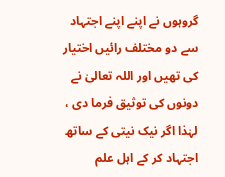گروہوں نے اپنے اپنے اجتہاد سے دو مختلف رائیں اختیار کی تھیں اور اللہ تعالیٰ نے دونوں کی توثیق فرما دی ، لہٰذا اگر نیک نیتی کے ساتھ اجتہاد کر کے اہل علم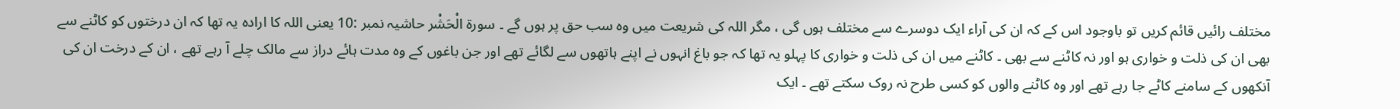مختلف رائیں قائم کریں تو باوجود اس کے کہ ان کی آراء ایک دوسرے سے مختلف ہوں گی ، مگر اللہ کی شریعت میں وہ سب حق پر ہوں گے ۔ سورة الْحَشْر حاشیہ نمبر :10 یعنی اللہ کا ارادہ یہ تھا کہ ان درختوں کو کاٹنے سے بھی ان کی ذلت و خواری ہو اور نہ کاٹنے سے بھی ۔ کاٹنے میں ان کی ذلت و خواری کا پہلو یہ تھا کہ جو باغ انہوں نے اپنے ہاتھوں سے لگائے تھے اور جن باغوں کے وہ مدت ہائے دراز سے مالک چلے آ رہے تھے ، ان کے درخت ان کی آنکھوں کے سامنے کاٹے جا رہے تھے اور وہ کاٹنے والوں کو کسی طرح نہ روک سکتے تھے ۔ ایک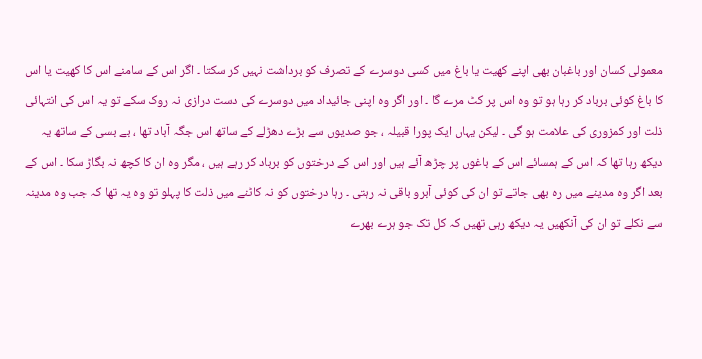معمولی کسان اور باغبان بھی اپنے کھیت یا باغ میں کسی دوسرے کے تصرف کو برداشت نہیں کر سکتا ۔ اگر اس کے سامنے اس کا کھیت یا اس کا باغ کوئی برباد کر رہا ہو تو وہ اس پر کٹ مرے گا ۔ اور اگر وہ اپنی جائیداد میں دوسرے کی دست درازی نہ روک سکے تو یہ اس کی انتہائی ذلت اور کمزوری کی علامت ہو گی ۔ لیکن یہاں ایک پورا قبیلہ ، جو صدیوں سے بڑے دھڑلے کے ساتھ اس جگہ آباد تھا ، بے بسی کے ساتھ یہ دیکھ رہا تھا کہ اس کے ہمسائے اس کے باغوں پر چڑھ آئے ہیں اور اس کے درختوں کو برباد کر رہے ہیں ، مگر وہ ان کا کچھ نہ بگاڑ سکا ۔ اس کے بعد اگر وہ مدینے میں رہ بھی جاتے تو ان کی کوئی آبرو باقی نہ رہتی ۔ رہا درختوں کو نہ کاٹنے میں ذلت کا پہلو تو وہ یہ تھا کہ جب وہ مدینہ سے نکلے تو ان کی آنکھیں یہ دیکھ رہی تھیں کہ کل تک جو ہرے بھرے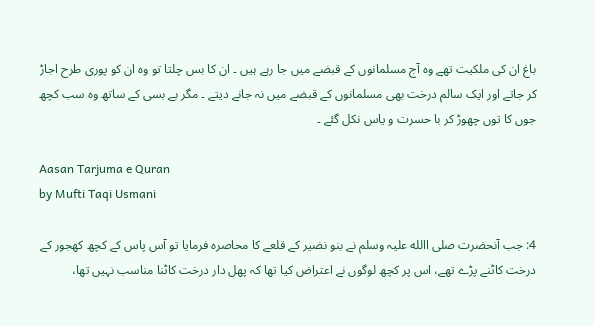باغ ان کی ملکیت تھے وہ آج مسلمانوں کے قبضے میں جا رہے ہیں ۔ ان کا بس چلتا تو وہ ان کو پوری طرح اجاڑ کر جاتے اور ایک سالم درخت بھی مسلمانوں کے قبضے میں نہ جانے دیتے ۔ مگر بے بسی کے ساتھ وہ سب کچھ جوں کا توں چھوڑ کر با حسرت و یاس نکل گئے ۔

Aasan Tarjuma e Quran
by Mufti Taqi Usmani

4: جب آنحضرت صلی االله علیہ وسلم نے بنو نضیر کے قلعے کا محاصرہ فرمایا تو آس پاس کے کچھ کھجور کے درخت کاٹنے پڑے تھے، اس پر کچھ لوگوں نے اعتراض کیا تھا کہ پھل دار درخت کاٹنا مناسب نہیں تھا،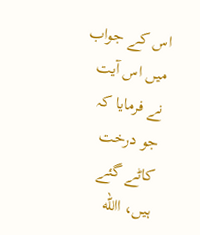اس کے جواب میں اس آیت نے فرمایا کہ جو درخت کاٹے گئے ہیں، االله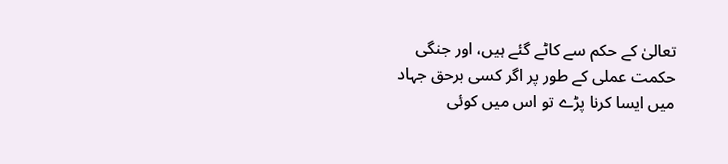تعالیٰ کے حکم سے کاٹے گئے ہیں، اور جنگی حکمت عملی کے طور پر اگر کسی برحق جہاد میں ایسا کرنا پڑے تو اس میں کوئی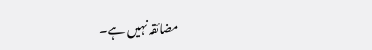مضائقہ نہیں ہے۔